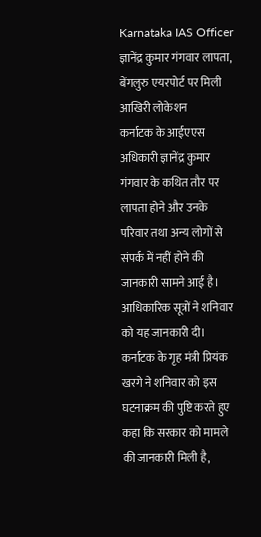Karnataka IAS Officer ज्ञानेंद्र कुमार गंगवार लापता, बेंगलुरु एयरपोर्ट पर मिली आखिरी लोकेशन
कर्नाटक के आईएएस अधिकारी ज्ञानेंद्र कुमार गंगवार के कथित तौर पर लापता होने और उनके परिवार तथा अन्य लोगों से संपर्क में नहीं होने की जानकारी सामने आई है। आधिकारिक सूत्रों ने शनिवार को यह जानकारी दी। कर्नाटक के गृह मंत्री प्रियंक खरगे ने शनिवार को इस घटनाक्रम की पुष्टि करते हुए कहा कि सरकार को मामले की जानकारी मिली है,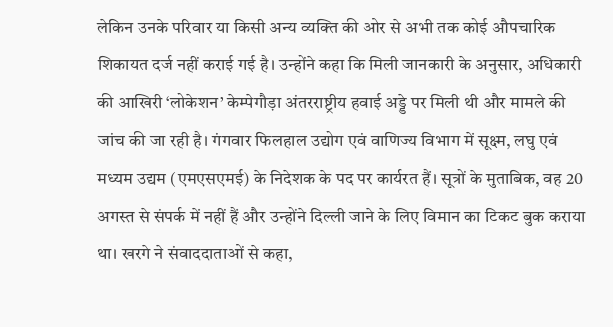लेकिन उनके परिवार या किसी अन्य व्यक्ति की ओर से अभी तक कोई औपचारिक शिकायत दर्ज नहीं कराई गई है। उन्होंने कहा कि मिली जानकारी के अनुसार, अधिकारी की आखिरी ‘लोकेशन’ केम्पेगौड़ा अंतरराष्ट्रीय हवाई अड्डे पर मिली थी और मामले की जांच की जा रही है। गंगवार फिलहाल उद्योग एवं वाणिज्य विभाग में सूक्ष्म, लघु एवं मध्यम उद्यम (एमएसएमई) के निदेशक के पद पर कार्यरत हैं। सूत्रों के मुताबिक, वह 20 अगस्त से संपर्क में नहीं हैं और उन्होंने दिल्ली जाने के लिए विमान का टिकट बुक कराया था। खरगे ने संवाददाताओं से कहा,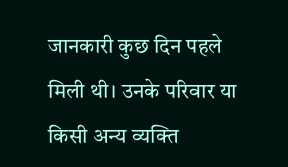जानकारी कुछ दिन पहले मिली थी। उनके परिवार या किसी अन्य व्यक्ति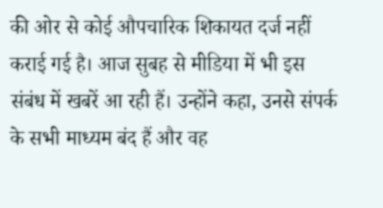की ओर से कोई औपचारिक शिकायत दर्ज नहीं कराई गई है। आज सुबह से मीडिया में भी इस संबंध में खबरें आ रही हैं। उन्होंने कहा, उनसे संपर्क के सभी माध्यम बंद हैं और वह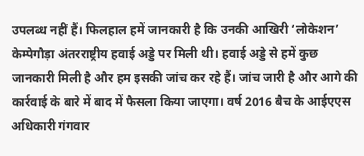उपलब्ध नहीं हैं। फिलहाल हमें जानकारी है कि उनकी आखिरी ‘लोकेशन’ केम्पेगौड़ा अंतरराष्ट्रीय हवाई अड्डे पर मिली थी। हवाई अड्डे से हमें कुछ जानकारी मिली है और हम इसकी जांच कर रहे हैं। जांच जारी है और आगे की कार्रवाई के बारे में बाद में फैसला किया जाएगा। वर्ष 2016 बैच के आईएएस अधिकारी गंगवार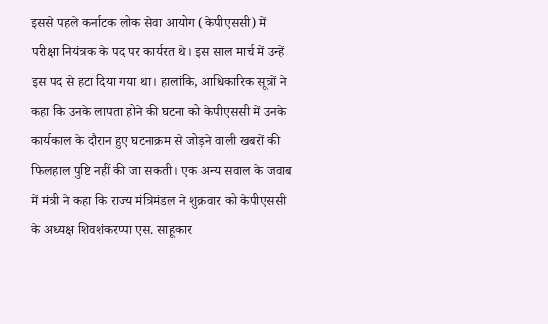इससे पहले कर्नाटक लोक सेवा आयोग (केपीएससी) में परीक्षा नियंत्रक के पद पर कार्यरत थे। इस साल मार्च में उन्हें इस पद से हटा दिया गया था। हालांकि, आधिकारिक सूत्रों ने कहा कि उनके लापता होने की घटना को केपीएससी में उनके कार्यकाल के दौरान हुए घटनाक्रम से जोड़ने वाली खबरों की फिलहाल पुष्टि नहीं की जा सकती। एक अन्य सवाल के जवाब में मंत्री ने कहा कि राज्य मंत्रिमंडल ने शुक्रवार को केपीएससी के अध्यक्ष शिवशंकरप्पा एस. साहूकार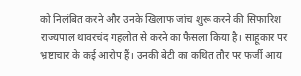को निलंबित करने और उनके खिलाफ जांच शुरू करने की सिफारिश राज्यपाल थावरचंद गहलोत से करने का फैसला किया है। साहूकार पर भ्रष्टाचार के कई आरोप हैं। उनकी बेटी का कथित तौर पर फर्जी आय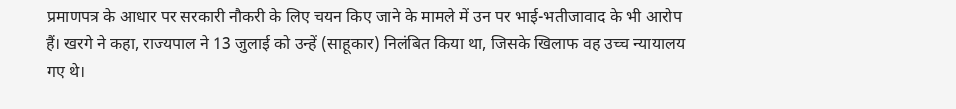प्रमाणपत्र के आधार पर सरकारी नौकरी के लिए चयन किए जाने के मामले में उन पर भाई-भतीजावाद के भी आरोप हैं। खरगे ने कहा, राज्यपाल ने 13 जुलाई को उन्हें (साहूकार) निलंबित किया था, जिसके खिलाफ वह उच्च न्यायालय गए थे।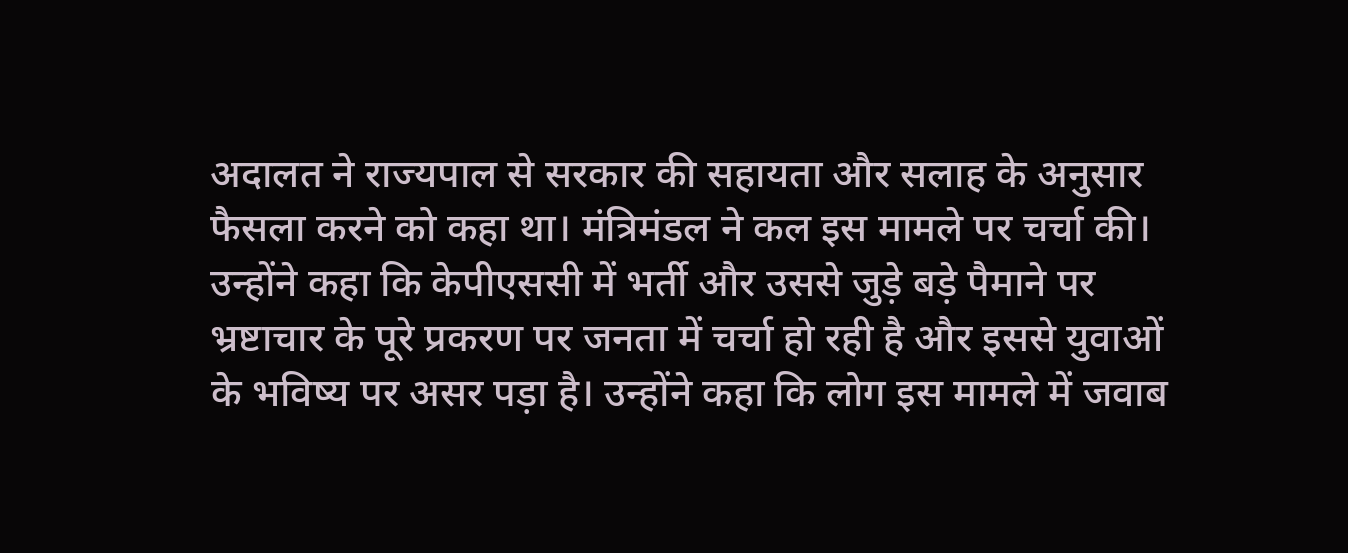अदालत ने राज्यपाल से सरकार की सहायता और सलाह के अनुसार फैसला करने को कहा था। मंत्रिमंडल ने कल इस मामले पर चर्चा की। उन्होंने कहा कि केपीएससी में भर्ती और उससे जुड़े बड़े पैमाने पर भ्रष्टाचार के पूरे प्रकरण पर जनता में चर्चा हो रही है और इससे युवाओं के भविष्य पर असर पड़ा है। उन्होंने कहा कि लोग इस मामले में जवाब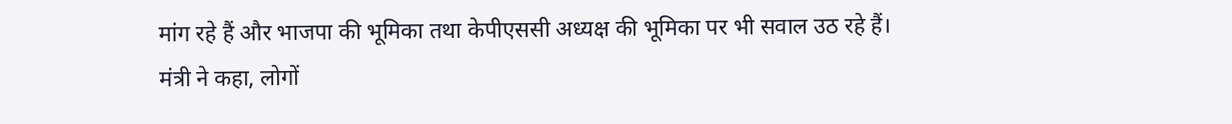मांग रहे हैं और भाजपा की भूमिका तथा केपीएससी अध्यक्ष की भूमिका पर भी सवाल उठ रहे हैं। मंत्री ने कहा, लोगों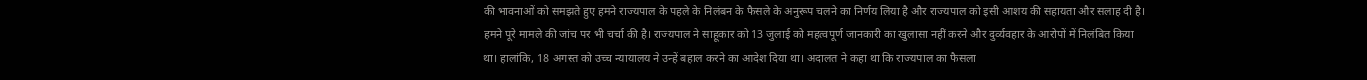की भावनाओं को समझते हुए हमने राज्यपाल के पहले के निलंबन के फैसले के अनुरूप चलने का निर्णय लिया है और राज्यपाल को इसी आशय की सहायता और सलाह दी है। हमने पूरे मामले की जांच पर भी चर्चा की है। राज्यपाल ने साहूकार को 13 जुलाई को महत्वपूर्ण जानकारी का खुलासा नहीं करने और दुर्व्यवहार के आरोपों में निलंबित किया था। हालांकि, 18 अगस्त को उच्च न्यायालय ने उन्हें बहाल करने का आदेश दिया था। अदालत ने कहा था कि राज्यपाल का फैसला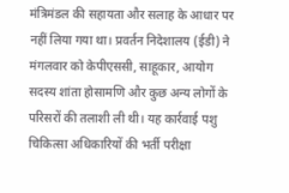मंत्रिमंडल की सहायता और सलाह के आधार पर नहीं लिया गया था। प्रवर्तन निदेशालय (ईडी) ने मंगलवार को केपीएससी, साहूकार, आयोग सदस्य शांता होसामणि और कुछ अन्य लोगों के परिसरों की तलाशी ली थी। यह कार्रवाई पशु चिकित्सा अधिकारियों की भर्ती परीक्षा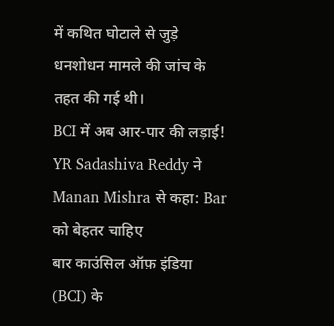में कथित घोटाले से जुड़े धनशोधन मामले की जांच के तहत की गई थी।
BCI में अब आर-पार की लड़ाई! YR Sadashiva Reddy ने Manan Mishra से कहा: Bar को बेहतर चाहिए
बार काउंसिल ऑफ़ इंडिया (BCI) के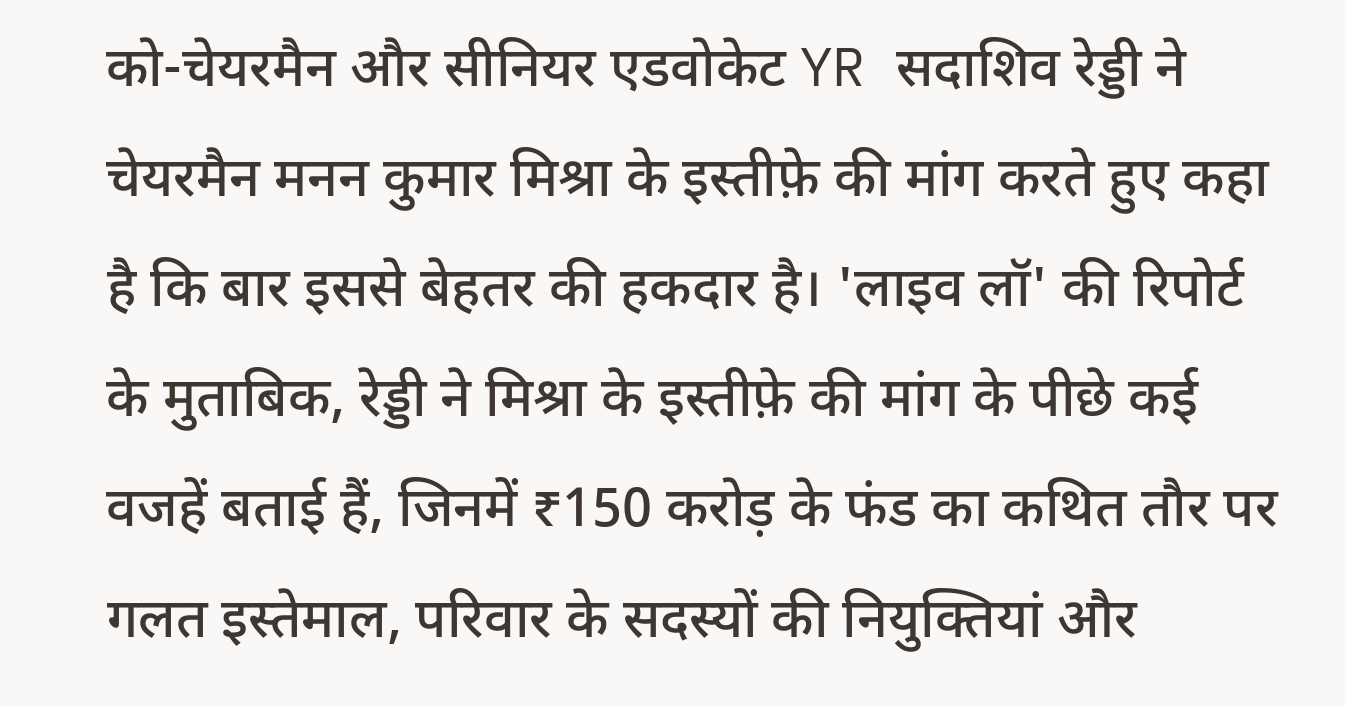को-चेयरमैन और सीनियर एडवोकेट YR सदाशिव रेड्डी ने चेयरमैन मनन कुमार मिश्रा के इस्तीफ़े की मांग करते हुए कहा है कि बार इससे बेहतर की हकदार है। 'लाइव लॉ' की रिपोर्ट के मुताबिक, रेड्डी ने मिश्रा के इस्तीफ़े की मांग के पीछे कई वजहें बताई हैं, जिनमें ₹150 करोड़ के फंड का कथित तौर पर गलत इस्तेमाल, परिवार के सदस्यों की नियुक्तियां और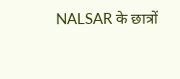NALSAR के छात्रों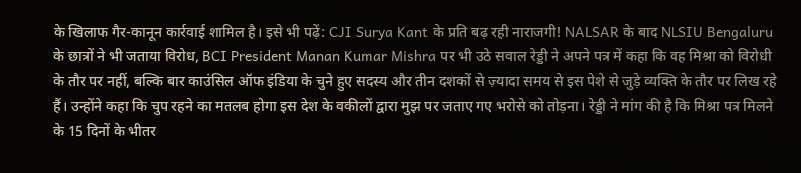के खिलाफ गैर-कानून कार्रवाई शामिल है। इसे भी पढ़ें: CJI Surya Kant के प्रति बढ़ रही नाराजगी! NALSAR के बाद NLSIU Bengaluru के छात्रों ने भी जताया विरोध, BCI President Manan Kumar Mishra पर भी उठे सवाल रेड्डी ने अपने पत्र में कहा कि वह मिश्रा को विरोधी के तौर पर नहीं, बल्कि बार काउंसिल ऑफ इंडिया के चुने हुए सदस्य और तीन दशकों से ज़्यादा समय से इस पेशे से जुड़े व्यक्ति के तौर पर लिख रहे हैं। उन्होंने कहा कि चुप रहने का मतलब होगा इस देश के वकीलों द्वारा मुझ पर जताए गए भरोसे को तोड़ना। रेड्डी ने मांग की है कि मिश्रा पत्र मिलने के 15 दिनों के भीतर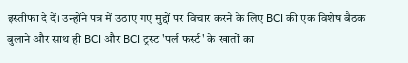इस्तीफा दे दें। उन्होंने पत्र में उठाए गए मुद्दों पर विचार करने के लिए BCI की एक विशेष बैठक बुलाने और साथ ही BCI और BCI ट्रस्ट 'पर्ल फर्स्ट' के खातों का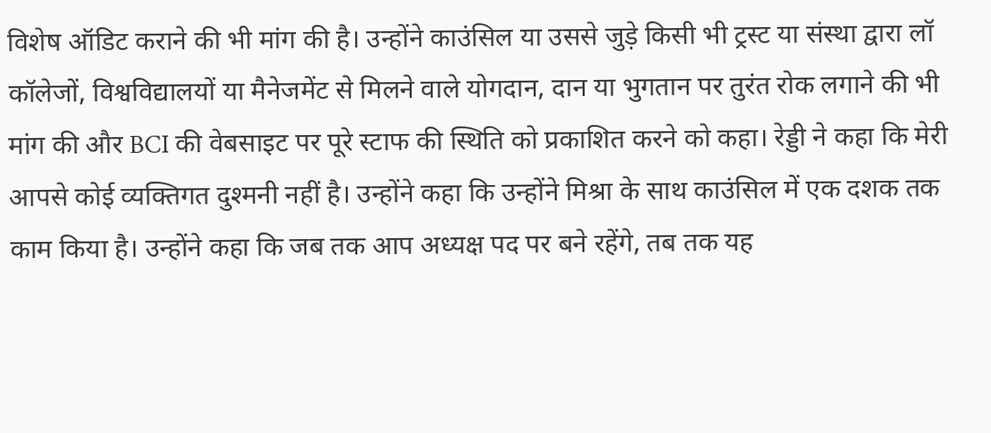विशेष ऑडिट कराने की भी मांग की है। उन्होंने काउंसिल या उससे जुड़े किसी भी ट्रस्ट या संस्था द्वारा लॉ कॉलेजों, विश्वविद्यालयों या मैनेजमेंट से मिलने वाले योगदान, दान या भुगतान पर तुरंत रोक लगाने की भी मांग की और BCI की वेबसाइट पर पूरे स्टाफ की स्थिति को प्रकाशित करने को कहा। रेड्डी ने कहा कि मेरी आपसे कोई व्यक्तिगत दुश्मनी नहीं है। उन्होंने कहा कि उन्होंने मिश्रा के साथ काउंसिल में एक दशक तक काम किया है। उन्होंने कहा कि जब तक आप अध्यक्ष पद पर बने रहेंगे, तब तक यह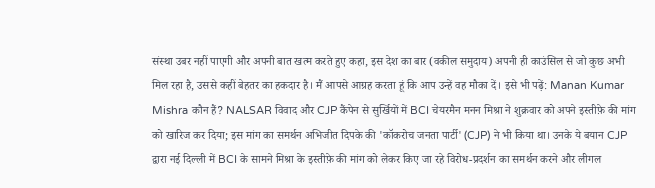संस्था उबर नहीं पाएगी और अपनी बात खत्म करते हुए कहा, इस देश का बार (वकील समुदाय) अपनी ही काउंसिल से जो कुछ अभी मिल रहा है, उससे कहीं बेहतर का हकदार है। मैं आपसे आग्रह करता हूं कि आप उन्हें वह मौका दें। इसे भी पढ़ें: Manan Kumar Mishra कौन हैं? NALSAR विवाद और CJP कैंपेन से सुर्खियों में BCI चेयरमैन मनन मिश्रा ने शुक्रवार को अपने इस्तीफ़े की मांग को खारिज कर दिया; इस मांग का समर्थन अभिजीत दिपके की 'कॉकरोच जनता पार्टी' (CJP) ने भी किया था। उनके ये बयान CJP द्वारा नई दिल्ली में BCI के सामने मिश्रा के इस्तीफ़े की मांग को लेकर किए जा रहे विरोध-प्रदर्शन का समर्थन करने और लीगल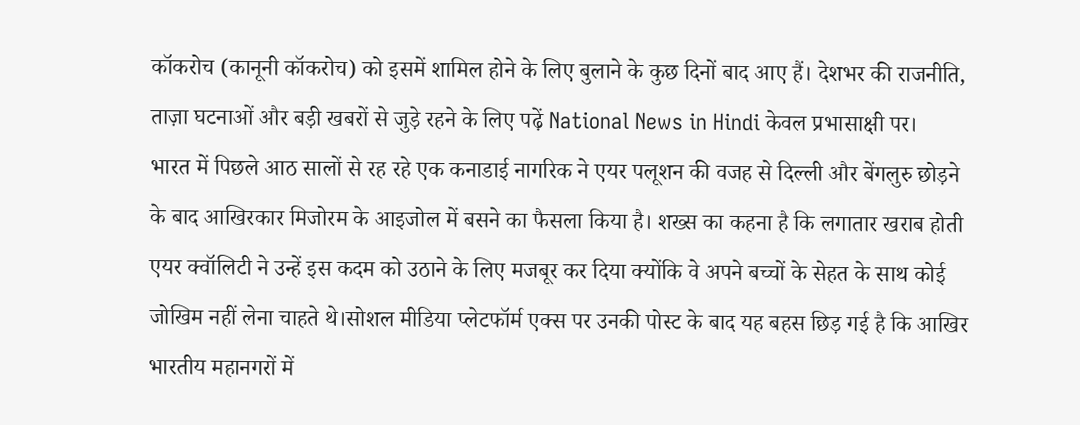कॉकरोच (कानूनी कॉकरोच) को इसमें शामिल होने के लिए बुलाने के कुछ दिनों बाद आए हैं। देशभर की राजनीति, ताज़ा घटनाओं और बड़ी खबरों से जुड़े रहने के लिए पढ़ें National News in Hindi केवल प्रभासाक्षी पर।
भारत में पिछले आठ सालों से रह रहे एक कनाडाई नागरिक ने एयर पलूशन की वजह से दिल्ली और बेंगलुरु छोड़ने के बाद आखिरकार मिजोरम के आइजोल में बसने का फैसला किया है। शख्स का कहना है कि लगातार खराब होती एयर क्वॉलिटी ने उन्हें इस कदम को उठाने के लिए मजबूर कर दिया क्योंकि वे अपने बच्चों के सेहत के साथ कोई जोखिम नहीं लेना चाहते थे।सोशल मीडिया प्लेटफॉर्म एक्स पर उनकी पोस्ट के बाद यह बहस छिड़ गई है कि आखिर भारतीय महानगरों में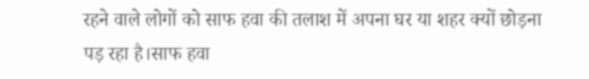रहने वाले लोगों को साफ हवा की तलाश में अपना घर या शहर क्यों छोड़ना पड़ रहा है।साफ हवा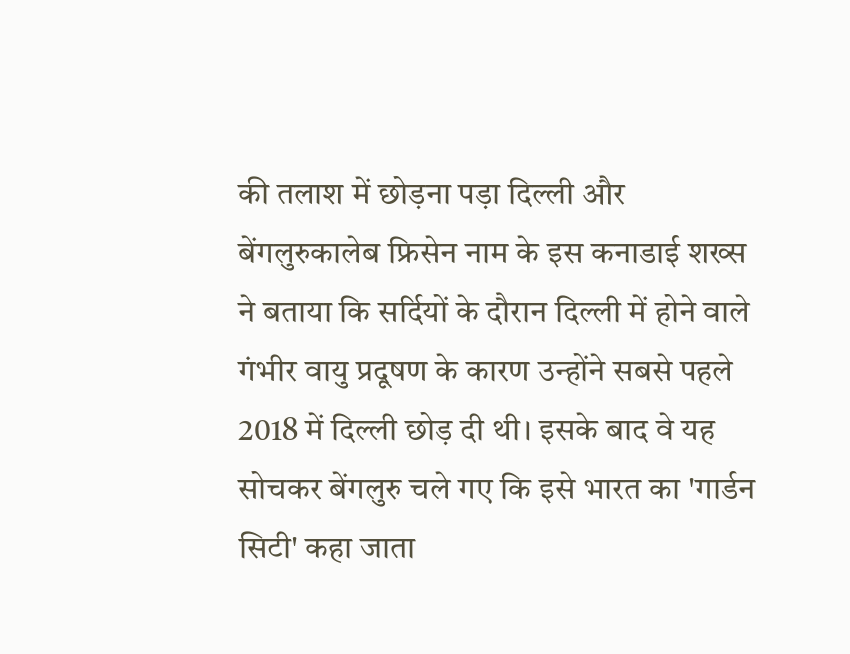की तलाश में छोड़ना पड़ा दिल्ली और बेंगलुरुकालेब फ्रिसेन नाम के इस कनाडाई शख्स ने बताया कि सर्दियों के दौरान दिल्ली में होने वाले गंभीर वायु प्रदूषण के कारण उन्होंने सबसे पहले 2018 में दिल्ली छोड़ दी थी। इसके बाद वे यह सोचकर बेंगलुरु चले गए कि इसे भारत का 'गार्डन सिटी' कहा जाता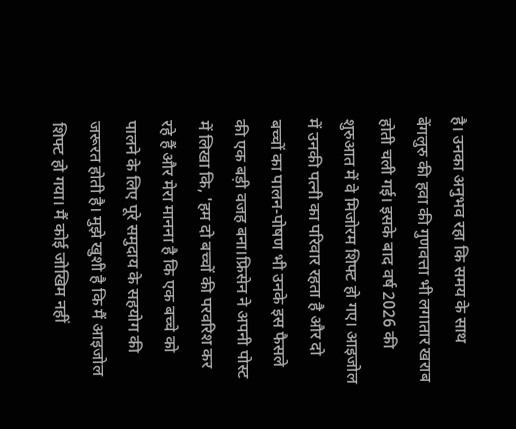है। उनका अनुभव रहा कि समय के साथ बेंगलुरु की हवा की गुणवत्ता भी लगातार खराब होती चली गई। इसके बाद वर्ष 2026 की शुरुआत में वे मिजोरम शिफ्ट हो गए। आइजोल में उनकी पत्नी का परिवार रहता है और दो बच्चों का पालन-पोषण भी उनके इस फैसले की एक बड़ी वजह बना।फ्रिसेन ने अपनी पोस्ट में लिखा कि, 'हम दो बच्चों की परवरिश कर रहे हैं और मेरा मानना है कि एक बच्चे को पालने के लिए पूरे समुदाय के सहयोग की जरूरत होती है। मुझे खुशी है कि मैं आइजोल शिफ्ट हो गया। मैं कोई जोखिम नहीं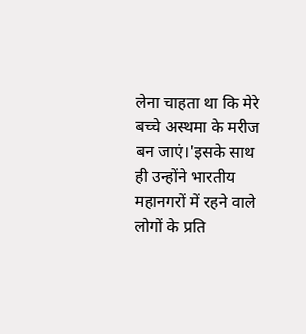लेना चाहता था कि मेरे बच्चे अस्थमा के मरीज बन जाएं।'इसके साथ ही उन्होंने भारतीय महानगरों में रहने वाले लोगों के प्रति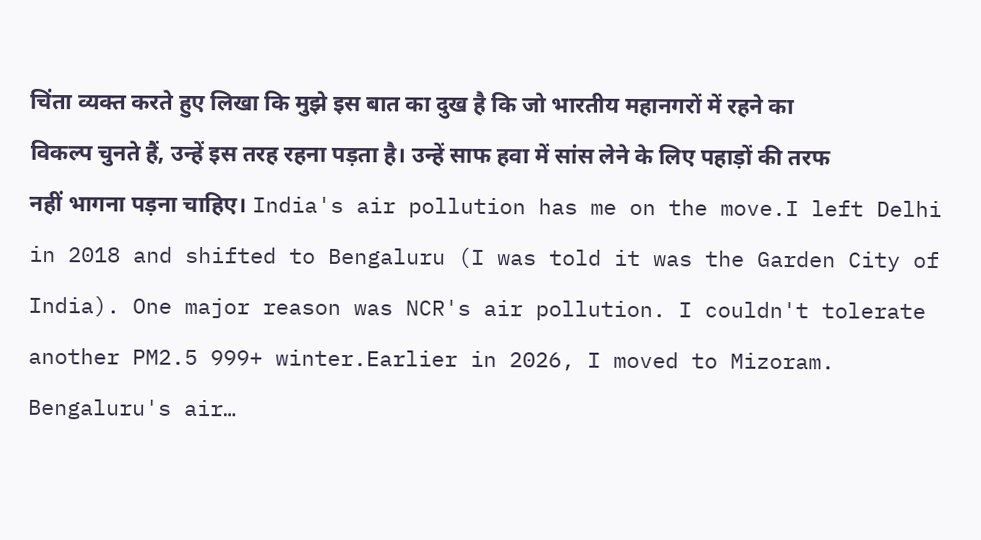चिंता व्यक्त करते हुए लिखा कि मुझे इस बात का दुख है कि जो भारतीय महानगरों में रहने का विकल्प चुनते हैं, उन्हें इस तरह रहना पड़ता है। उन्हें साफ हवा में सांस लेने के लिए पहाड़ों की तरफ नहीं भागना पड़ना चाहिए। India's air pollution has me on the move.I left Delhi in 2018 and shifted to Bengaluru (I was told it was the Garden City of India). One major reason was NCR's air pollution. I couldn't tolerate another PM2.5 999+ winter.Earlier in 2026, I moved to Mizoram. Bengaluru's air…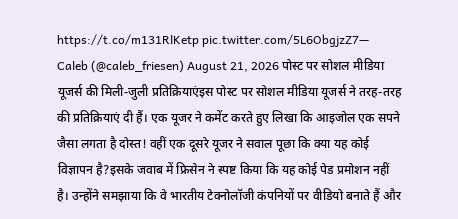https://t.co/m131RlKetp pic.twitter.com/5L6ObgjzZ7— Caleb (@caleb_friesen) August 21, 2026 पोस्ट पर सोशल मीडिया यूजर्स की मिली-जुली प्रतिक्रियाएंइस पोस्ट पर सोशल मीडिया यूजर्स ने तरह-तरह की प्रतिक्रियाएं दी हैं। एक यूजर ने कमेंट करते हुए लिखा कि आइजोल एक सपने जैसा लगता है दोस्त! वहीं एक दूसरे यूजर ने सवाल पूछा कि क्या यह कोई विज्ञापन है?इसके जवाब में फ्रिसेन ने स्पष्ट किया कि यह कोई पेड प्रमोशन नहीं है। उन्होंने समझाया कि वे भारतीय टेक्नोलॉजी कंपनियों पर वीडियो बनाते हैं और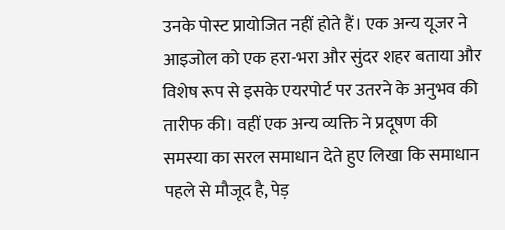उनके पोस्ट प्रायोजित नहीं होते हैं। एक अन्य यूजर ने आइजोल को एक हरा-भरा और सुंदर शहर बताया और विशेष रूप से इसके एयरपोर्ट पर उतरने के अनुभव की तारीफ की। वहीं एक अन्य व्यक्ति ने प्रदूषण की समस्या का सरल समाधान देते हुए लिखा कि समाधान पहले से मौजूद है, पेड़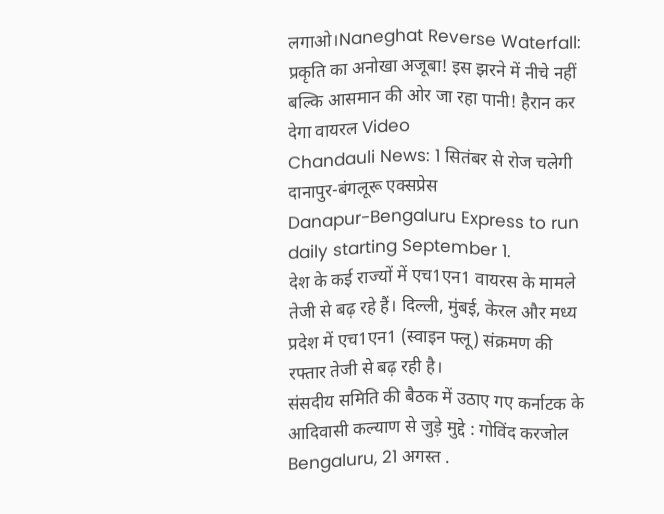लगाओ।Naneghat Reverse Waterfall: प्रकृति का अनोखा अजूबा! इस झरने में नीचे नहीं बल्कि आसमान की ओर जा रहा पानी! हैरान कर देगा वायरल Video
Chandauli News: 1 सितंबर से रोज चलेगी दानापुर-बंगलूरू एक्सप्रेस
Danapur-Bengaluru Express to run daily starting September 1.
देश के कई राज्यों में एच1एन1 वायरस के मामले तेजी से बढ़ रहे हैं। दिल्ली, मुंबई, केरल और मध्य प्रदेश में एच1एन1 (स्वाइन फ्लू) संक्रमण की रफ्तार तेजी से बढ़ रही है।
संसदीय समिति की बैठक में उठाए गए कर्नाटक के आदिवासी कल्याण से जुड़े मुद्दे : गोविंद करजोल
Bengaluru, 21 अगस्त .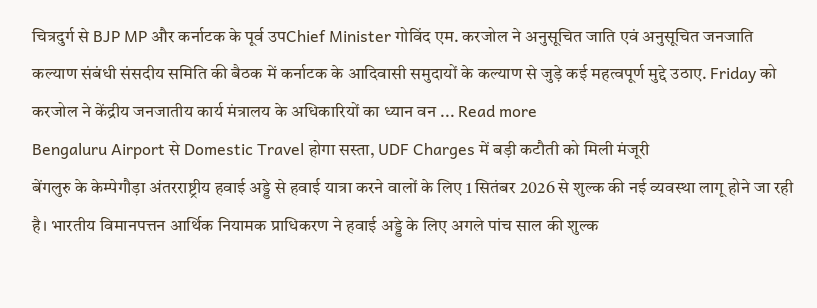चित्रदुर्ग से BJP MP और कर्नाटक के पूर्व उपChief Minister गोविंद एम. करजोल ने अनुसूचित जाति एवं अनुसूचित जनजाति कल्याण संबंधी संसदीय समिति की बैठक में कर्नाटक के आदिवासी समुदायों के कल्याण से जुड़े कई महत्वपूर्ण मुद्दे उठाए. Friday को करजोल ने केंद्रीय जनजातीय कार्य मंत्रालय के अधिकारियों का ध्यान वन ... Read more
Bengaluru Airport से Domestic Travel होगा सस्ता, UDF Charges में बड़ी कटौती को मिली मंजूरी
बेंगलुरु के केम्पेगौड़ा अंतरराष्ट्रीय हवाई अड्डे से हवाई यात्रा करने वालों के लिए 1 सितंबर 2026 से शुल्क की नई व्यवस्था लागू होने जा रही है। भारतीय विमानपत्तन आर्थिक नियामक प्राधिकरण ने हवाई अड्डे के लिए अगले पांच साल की शुल्क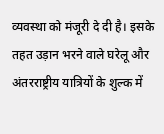व्यवस्था को मंजूरी दे दी है। इसके तहत उड़ान भरने वाले घरेलू और अंतरराष्ट्रीय यात्रियों के शुल्क में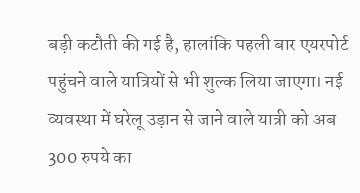बड़ी कटौती की गई है, हालांकि पहली बार एयरपोर्ट पहुंचने वाले यात्रियों से भी शुल्क लिया जाएगा। नई व्यवस्था में घरेलू उड़ान से जाने वाले यात्री को अब 300 रुपये का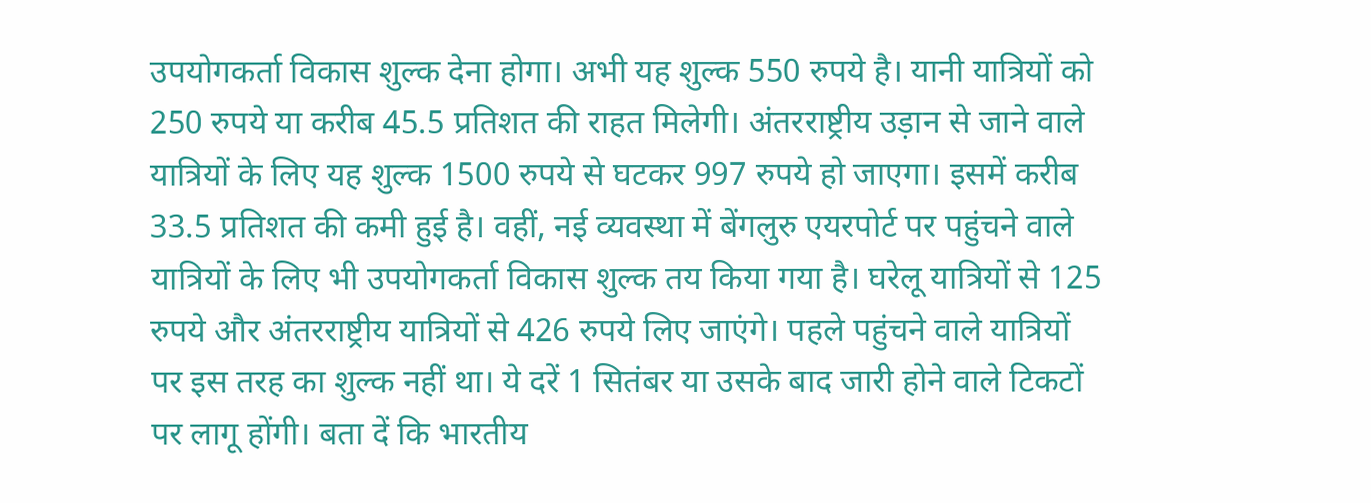उपयोगकर्ता विकास शुल्क देना होगा। अभी यह शुल्क 550 रुपये है। यानी यात्रियों को 250 रुपये या करीब 45.5 प्रतिशत की राहत मिलेगी। अंतरराष्ट्रीय उड़ान से जाने वाले यात्रियों के लिए यह शुल्क 1500 रुपये से घटकर 997 रुपये हो जाएगा। इसमें करीब 33.5 प्रतिशत की कमी हुई है। वहीं, नई व्यवस्था में बेंगलुरु एयरपोर्ट पर पहुंचने वाले यात्रियों के लिए भी उपयोगकर्ता विकास शुल्क तय किया गया है। घरेलू यात्रियों से 125 रुपये और अंतरराष्ट्रीय यात्रियों से 426 रुपये लिए जाएंगे। पहले पहुंचने वाले यात्रियों पर इस तरह का शुल्क नहीं था। ये दरें 1 सितंबर या उसके बाद जारी होने वाले टिकटों पर लागू होंगी। बता दें कि भारतीय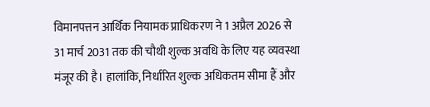विमानपत्तन आर्थिक नियामक प्राधिकरण ने 1 अप्रैल 2026 से 31 मार्च 2031 तक की चौथी शुल्क अवधि के लिए यह व्यवस्था मंजूर की है। हालांकि, निर्धारित शुल्क अधिकतम सीमा हैं और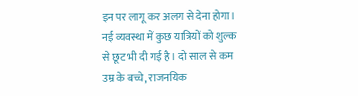इन पर लागू कर अलग से देना होगा। नई व्यवस्था में कुछ यात्रियों को शुल्क से छूट भी दी गई है। दो साल से कम उम्र के बच्चे, राजनयिक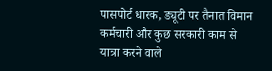पासपोर्ट धारक, ड्यूटी पर तैनात विमान कर्मचारी और कुछ सरकारी काम से यात्रा करने वाले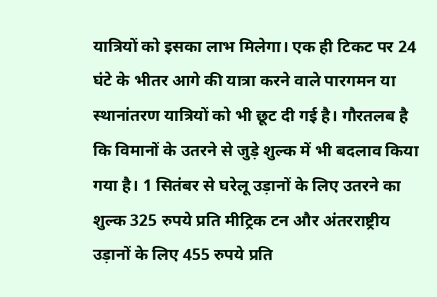यात्रियों को इसका लाभ मिलेगा। एक ही टिकट पर 24 घंटे के भीतर आगे की यात्रा करने वाले पारगमन या स्थानांतरण यात्रियों को भी छूट दी गई है। गौरतलब है कि विमानों के उतरने से जुड़े शुल्क में भी बदलाव किया गया है। 1 सितंबर से घरेलू उड़ानों के लिए उतरने का शुल्क 325 रुपये प्रति मीट्रिक टन और अंतरराष्ट्रीय उड़ानों के लिए 455 रुपये प्रति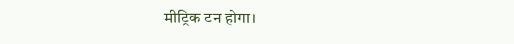मीट्रिक टन होगा।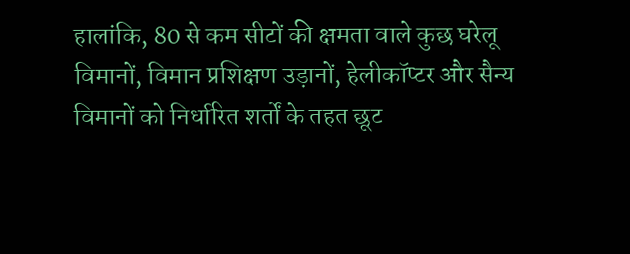हालांकि, 80 से कम सीटों की क्षमता वाले कुछ घरेलू विमानों, विमान प्रशिक्षण उड़ानों, हेलीकॉप्टर और सैन्य विमानों को निर्धारित शर्तों के तहत छूट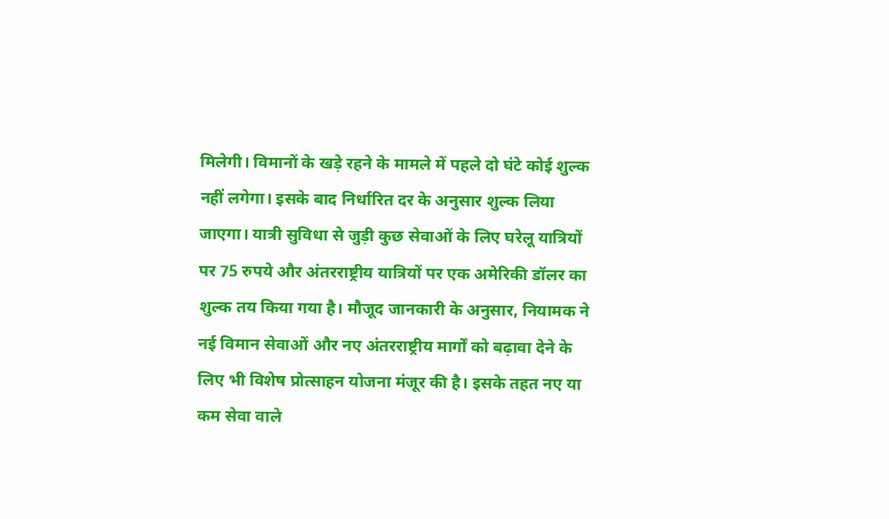मिलेगी। विमानों के खड़े रहने के मामले में पहले दो घंटे कोई शुल्क नहीं लगेगा। इसके बाद निर्धारित दर के अनुसार शुल्क लिया जाएगा। यात्री सुविधा से जुड़ी कुछ सेवाओं के लिए घरेलू यात्रियों पर 75 रुपये और अंतरराष्ट्रीय यात्रियों पर एक अमेरिकी डॉलर का शुल्क तय किया गया है। मौजूद जानकारी के अनुसार, नियामक ने नई विमान सेवाओं और नए अंतरराष्ट्रीय मार्गों को बढ़ावा देने के लिए भी विशेष प्रोत्साहन योजना मंजूर की है। इसके तहत नए या कम सेवा वाले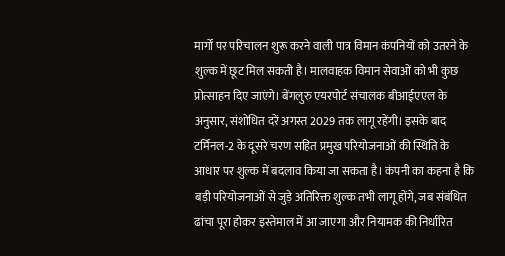मार्गों पर परिचालन शुरू करने वाली पात्र विमान कंपनियों को उतरने के शुल्क में छूट मिल सकती है। मालवाहक विमान सेवाओं को भी कुछ प्रोत्साहन दिए जाएंगे। बेंगलुरु एयरपोर्ट संचालक बीआईएएल के अनुसार, संशोधित दरें अगस्त 2029 तक लागू रहेंगी। इसके बाद टर्मिनल-2 के दूसरे चरण सहित प्रमुख परियोजनाओं की स्थिति के आधार पर शुल्क में बदलाव किया जा सकता है। कंपनी का कहना है कि बड़ी परियोजनाओं से जुड़े अतिरिक्त शुल्क तभी लागू होंगे, जब संबंधित ढांचा पूरा होकर इस्तेमाल में आ जाएगा और नियामक की निर्धारित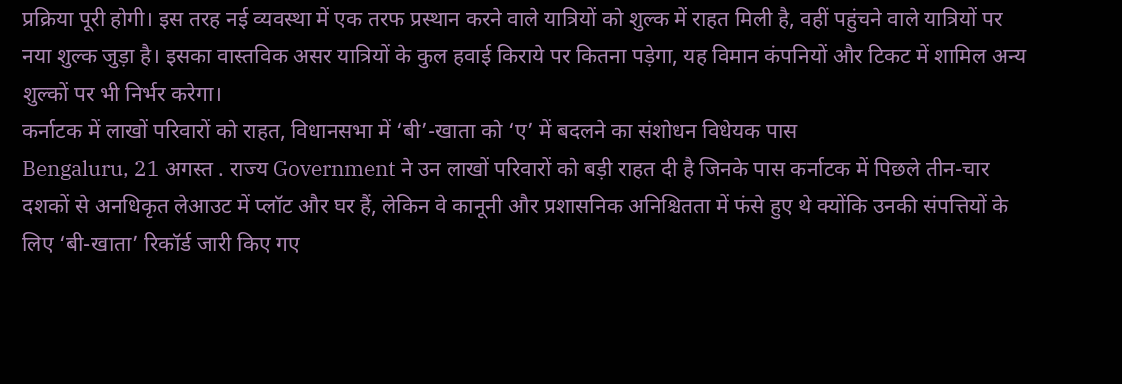प्रक्रिया पूरी होगी। इस तरह नई व्यवस्था में एक तरफ प्रस्थान करने वाले यात्रियों को शुल्क में राहत मिली है, वहीं पहुंचने वाले यात्रियों पर नया शुल्क जुड़ा है। इसका वास्तविक असर यात्रियों के कुल हवाई किराये पर कितना पड़ेगा, यह विमान कंपनियों और टिकट में शामिल अन्य शुल्कों पर भी निर्भर करेगा।
कर्नाटक में लाखों परिवारों को राहत, विधानसभा में ‘बी’-खाता को ‘ए’ में बदलने का संशोधन विधेयक पास
Bengaluru, 21 अगस्त . राज्य Government ने उन लाखों परिवारों को बड़ी राहत दी है जिनके पास कर्नाटक में पिछले तीन-चार दशकों से अनधिकृत लेआउट में प्लॉट और घर हैं, लेकिन वे कानूनी और प्रशासनिक अनिश्चितता में फंसे हुए थे क्योंकि उनकी संपत्तियों के लिए ‘बी-खाता’ रिकॉर्ड जारी किए गए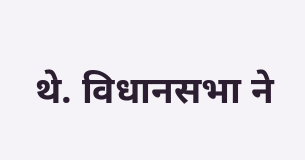थे. विधानसभा ने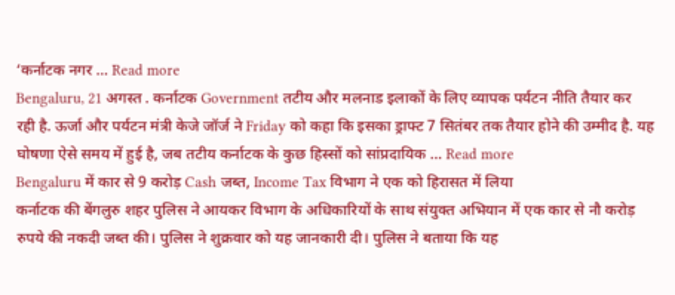‘कर्नाटक नगर ... Read more
Bengaluru, 21 अगस्त . कर्नाटक Government तटीय और मलनाड इलाकों के लिए व्यापक पर्यटन नीति तैयार कर रही है. ऊर्जा और पर्यटन मंत्री केजे जॉर्ज ने Friday को कहा कि इसका ड्राफ्ट 7 सितंबर तक तैयार होने की उम्मीद है. यह घोषणा ऐसे समय में हुई है, जब तटीय कर्नाटक के कुछ हिस्सों को सांप्रदायिक ... Read more
Bengaluru में कार से 9 करोड़ Cash जब्त, Income Tax विभाग ने एक को हिरासत में लिया
कर्नाटक की बेंगलुरु शहर पुलिस ने आयकर विभाग के अधिकारियों के साथ संयुक्त अभियान में एक कार से नौ करोड़ रुपये की नकदी जब्त की। पुलिस ने शुक्रवार को यह जानकारी दी। पुलिस ने बताया कि यह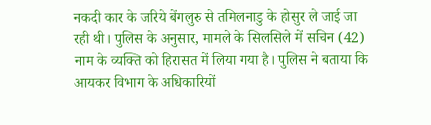नकदी कार के जरिये बेंगलुरु से तमिलनाडु के होसुर ले जाई जा रही थी। पुलिस के अनुसार, मामले के सिलसिले में सचिन (42) नाम के व्यक्ति को हिरासत में लिया गया है। पुलिस ने बताया कि आयकर विभाग के अधिकारियों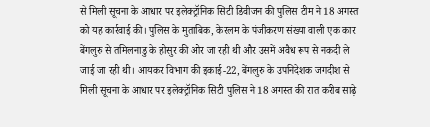से मिली सूचना के आधार पर इलेक्ट्रॉनिक सिटी डिवीजन की पुलिस टीम ने 18 अगस्त को यह कार्रवाई की। पुलिस के मुताबिक, केरलम के पंजीकरण संख्या वाली एक कार बेंगलुरु से तमिलनाडु के होसुर की ओर जा रही थी और उसमें अवैध रूप से नकदी ले जाई जा रही थी। आयकर विभाग की इकाई-22, बेंगलुरु के उपनिदेशक जगदीश से मिली सूचना के आधार पर इलेक्ट्रॉनिक सिटी पुलिस ने 18 अगस्त की रात करीब साढ़े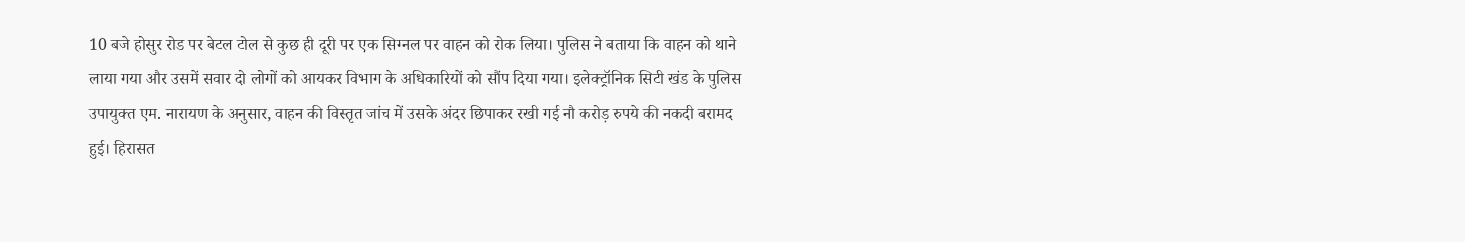10 बजे होसुर रोड पर बेटल टोल से कुछ ही दूरी पर एक सिग्नल पर वाहन को रोक लिया। पुलिस ने बताया कि वाहन को थाने लाया गया और उसमें सवार दो लोगों को आयकर विभाग के अधिकारियों को सौंप दिया गया। इलेक्ट्रॉनिक सिटी खंड के पुलिस उपायुक्त एम. नारायण के अनुसार, वाहन की विस्तृत जांच में उसके अंदर छिपाकर रखी गई नौ करोड़ रुपये की नकदी बरामद हुई। हिरासत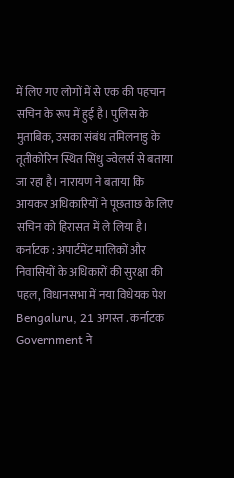में लिए गए लोगों में से एक की पहचान सचिन के रूप में हुई है। पुलिस के मुताबिक, उसका संबंध तमिलनाडु के तूतीकोरिन स्थित सिंधु ज्वेलर्स से बताया जा रहा है। नारायण ने बताया कि आयकर अधिकारियों ने पूछताछ के लिए सचिन को हिरासत में ले लिया है।
कर्नाटक : अपार्टमेंट मालिकों और निवासियों के अधिकारों की सुरक्षा की पहल, विधानसभा में नया विधेयक पेश
Bengaluru, 21 अगस्त . कर्नाटक Government ने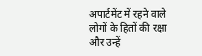अपार्टमेंट में रहने वाले लोगों के हितों की रक्षा और उन्हें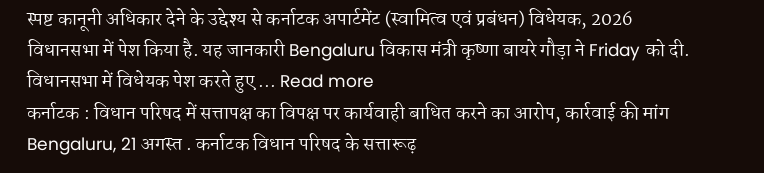स्पष्ट कानूनी अधिकार देने के उद्देश्य से कर्नाटक अपार्टमेंट (स्वामित्व एवं प्रबंधन) विधेयक, 2026 विधानसभा में पेश किया है. यह जानकारी Bengaluru विकास मंत्री कृष्णा बायरे गौड़ा ने Friday को दी. विधानसभा में विधेयक पेश करते हुए ... Read more
कर्नाटक : विधान परिषद में सत्तापक्ष का विपक्ष पर कार्यवाही बाधित करने का आरोप, कार्रवाई की मांग
Bengaluru, 21 अगस्त . कर्नाटक विधान परिषद के सत्तारूढ़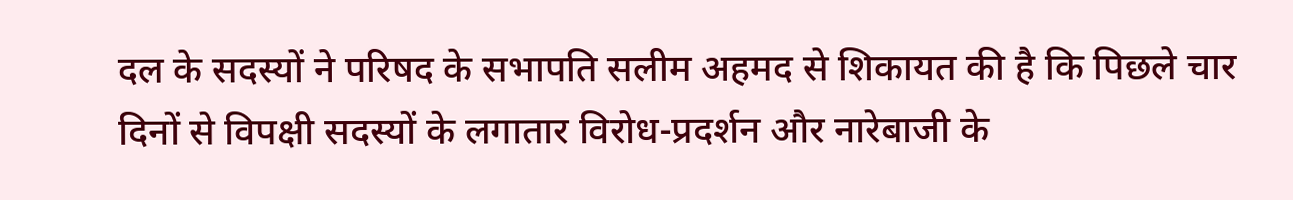दल के सदस्यों ने परिषद के सभापति सलीम अहमद से शिकायत की है कि पिछले चार दिनों से विपक्षी सदस्यों के लगातार विरोध-प्रदर्शन और नारेबाजी के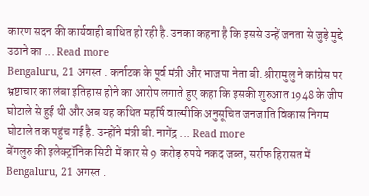कारण सदन की कार्यवाही बाधित हो रही है. उनका कहना है कि इससे उन्हें जनता से जुड़े मुद्दे उठाने का ... Read more
Bengaluru, 21 अगस्त . कर्नाटक के पूर्व मंत्री और भाजपा नेता बी. श्रीरामुलु ने कांग्रेस पर भ्रष्टाचार का लंबा इतिहास होने का आरोप लगाते हुए कहा कि इसकी शुरुआत 1948 के जीप घोटाले से हुई थी और अब यह कथित महर्षि वाल्मीकि अनुसूचित जनजाति विकास निगम घोटाले तक पहुंच गई है. उन्होंने मंत्री बी. नागेंद्र ... Read more
बेंगलुरु की इलेक्ट्रॉनिक सिटी में कार से 9 करोड़ रुपये नकद जब्त, सर्राफ हिरासत में
Bengaluru, 21 अगस्त .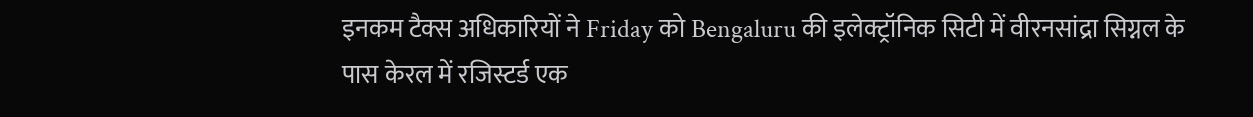इनकम टैक्स अधिकारियों ने Friday को Bengaluru की इलेक्ट्रॉनिक सिटी में वीरनसांद्रा सिग्नल के पास केरल में रजिस्टर्ड एक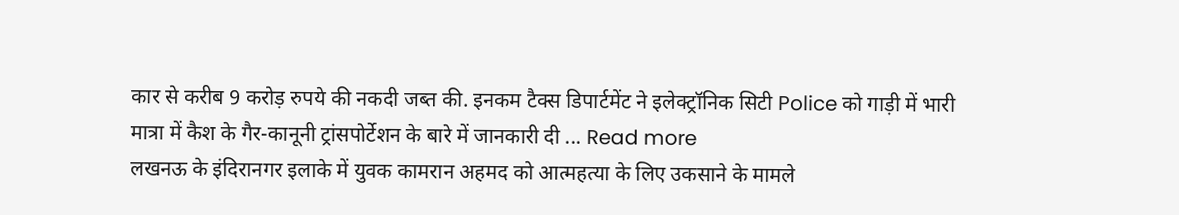कार से करीब 9 करोड़ रुपये की नकदी जब्त की. इनकम टैक्स डिपार्टमेंट ने इलेक्ट्रॉनिक सिटी Police को गाड़ी में भारी मात्रा में कैश के गैर-कानूनी ट्रांसपोर्टेशन के बारे में जानकारी दी ... Read more
लखनऊ के इंदिरानगर इलाके में युवक कामरान अहमद को आत्महत्या के लिए उकसाने के मामले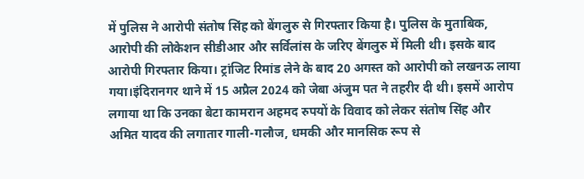में पुलिस ने आरोपी संतोष सिंह को बेंगलुरु से गिरफ्तार किया है। पुलिस के मुताबिक, आरोपी की लोकेशन सीडीआर और सर्विलांस के जरिए बेंगलुरु में मिली थी। इसके बाद आरोपी गिरफ्तार किया। ट्रांजिट रिमांड लेने के बाद 20 अगस्त को आरोपी को लखनऊ लाया गया।इंदिरानगर थाने में 15 अप्रैल 2024 को जेबा अंजुम पत ने तहरीर दी थी। इसमें आरोप लगाया था कि उनका बेटा कामरान अहमद रुपयों के विवाद को लेकर संतोष सिंह और अमित यादव की लगातार गाली-गलौज, धमकी और मानसिक रूप से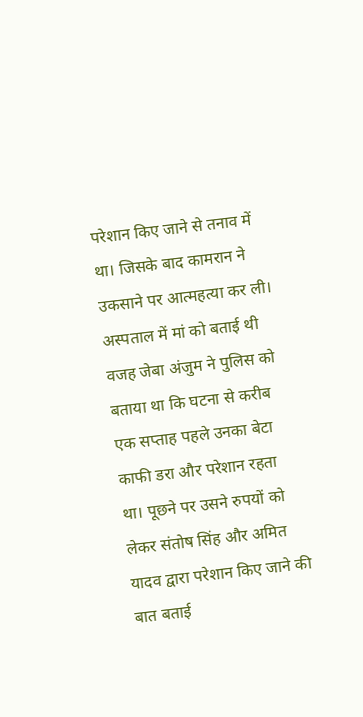परेशान किए जाने से तनाव में था। जिसके बाद कामरान ने उकसाने पर आत्महत्या कर ली। अस्पताल में मां को बताई थी वजह जेबा अंजुम ने पुलिस को बताया था कि घटना से करीब एक सप्ताह पहले उनका बेटा काफी डरा और परेशान रहता था। पूछने पर उसने रुपयों को लेकर संतोष सिंह और अमित यादव द्वारा परेशान किए जाने की बात बताई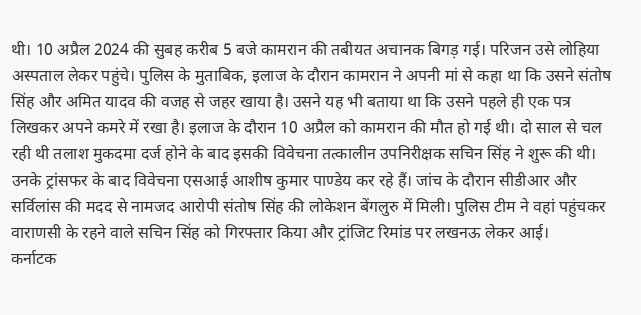थी। 10 अप्रैल 2024 की सुबह करीब 5 बजे कामरान की तबीयत अचानक बिगड़ गई। परिजन उसे लोहिया अस्पताल लेकर पहुंचे। पुलिस के मुताबिक, इलाज के दौरान कामरान ने अपनी मां से कहा था कि उसने संतोष सिंह और अमित यादव की वजह से जहर खाया है। उसने यह भी बताया था कि उसने पहले ही एक पत्र लिखकर अपने कमरे में रखा है। इलाज के दौरान 10 अप्रैल को कामरान की मौत हो गई थी। दो साल से चल रही थी तलाश मुकदमा दर्ज होने के बाद इसकी विवेचना तत्कालीन उपनिरीक्षक सचिन सिंह ने शुरू की थी। उनके ट्रांसफर के बाद विवेचना एसआई आशीष कुमार पाण्डेय कर रहे हैं। जांच के दौरान सीडीआर और सर्विलांस की मदद से नामजद आरोपी संतोष सिंह की लोकेशन बेंगलुरु में मिली। पुलिस टीम ने वहां पहुंचकर वाराणसी के रहने वाले सचिन सिंह को गिरफ्तार किया और ट्रांजिट रिमांड पर लखनऊ लेकर आई।
कर्नाटक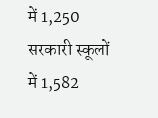में 1,250 सरकारी स्कूलों में 1,582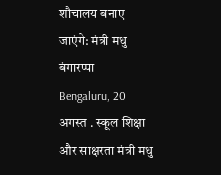शौचालय बनाए जाएंगे: मंत्री मधु बंगारप्पा
Bengaluru, 20 अगस्त . स्कूल शिक्षा और साक्षरता मंत्री मधु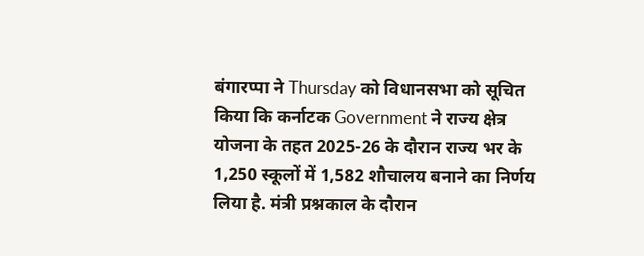बंगारप्पा ने Thursday को विधानसभा को सूचित किया कि कर्नाटक Government ने राज्य क्षेत्र योजना के तहत 2025-26 के दौरान राज्य भर के 1,250 स्कूलों में 1,582 शौचालय बनाने का निर्णय लिया है. मंत्री प्रश्नकाल के दौरान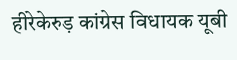हीरेकेरुड़ कांग्रेस विधायक यूबी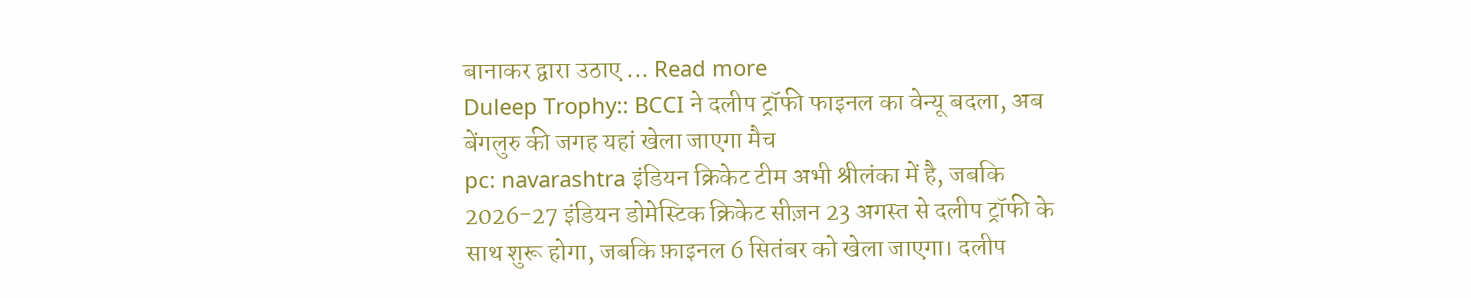बानाकर द्वारा उठाए ... Read more
Duleep Trophy:: BCCI ने दलीप ट्रॉफी फाइनल का वेन्यू बदला, अब बेंगलुरु की जगह यहां खेला जाएगा मैच
pc: navarashtra इंडियन क्रिकेट टीम अभी श्रीलंका में है, जबकि 2026-27 इंडियन डोमेस्टिक क्रिकेट सीज़न 23 अगस्त से दलीप ट्रॉफी के साथ शुरू होगा, जबकि फ़ाइनल 6 सितंबर को खेला जाएगा। दलीप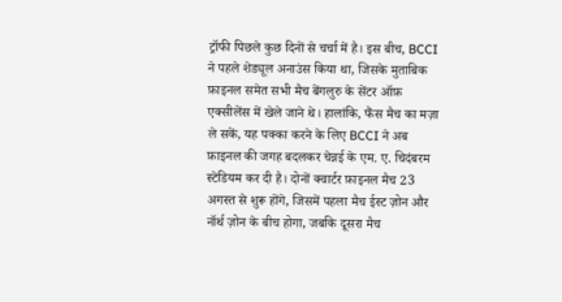ट्रॉफी पिछले कुछ दिनों से चर्चा में है। इस बीच, BCCI ने पहले शेड्यूल अनाउंस किया था, जिसके मुताबिक फ़ाइनल समेत सभी मैच बेंगलुरु के सेंटर ऑफ़ एक्सीलेंस में खेले जाने थे। हालांकि, फैंस मैच का मज़ा ले सकें, यह पक्का करने के लिए BCCI ने अब फ़ाइनल की जगह बदलकर चेन्नई के एम. ए. चिदंबरम स्टेडियम कर दी है। दोनों क्वार्टर फ़ाइनल मैच 23 अगस्त से शुरू होंगे, जिसमें पहला मैच ईस्ट ज़ोन और नॉर्थ ज़ोन के बीच होगा, जबकि दूसरा मैच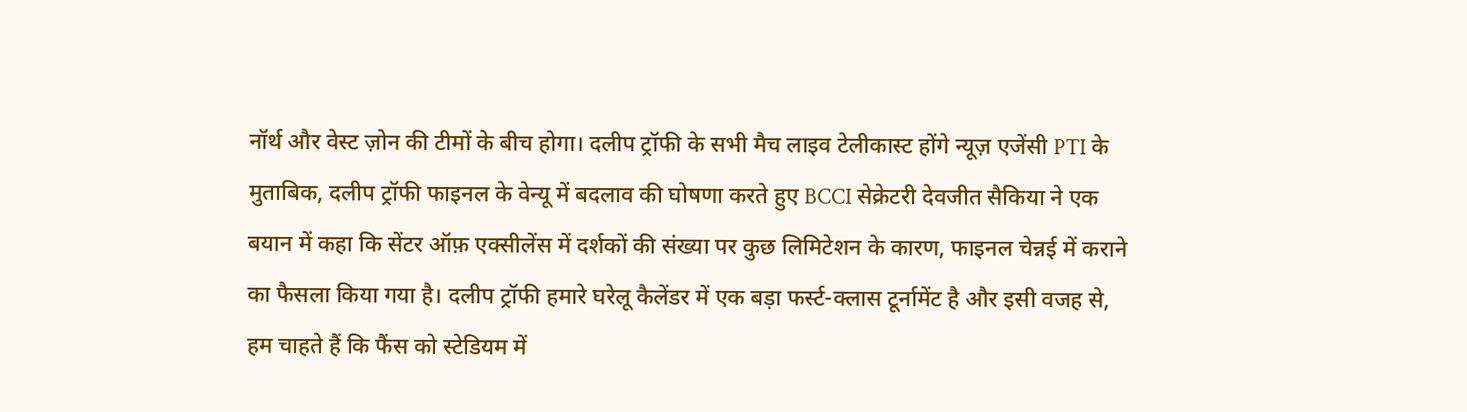नॉर्थ और वेस्ट ज़ोन की टीमों के बीच होगा। दलीप ट्रॉफी के सभी मैच लाइव टेलीकास्ट होंगे न्यूज़ एजेंसी PTI के मुताबिक, दलीप ट्रॉफी फाइनल के वेन्यू में बदलाव की घोषणा करते हुए BCCI सेक्रेटरी देवजीत सैकिया ने एक बयान में कहा कि सेंटर ऑफ़ एक्सीलेंस में दर्शकों की संख्या पर कुछ लिमिटेशन के कारण, फाइनल चेन्नई में कराने का फैसला किया गया है। दलीप ट्रॉफी हमारे घरेलू कैलेंडर में एक बड़ा फर्स्ट-क्लास टूर्नामेंट है और इसी वजह से, हम चाहते हैं कि फैंस को स्टेडियम में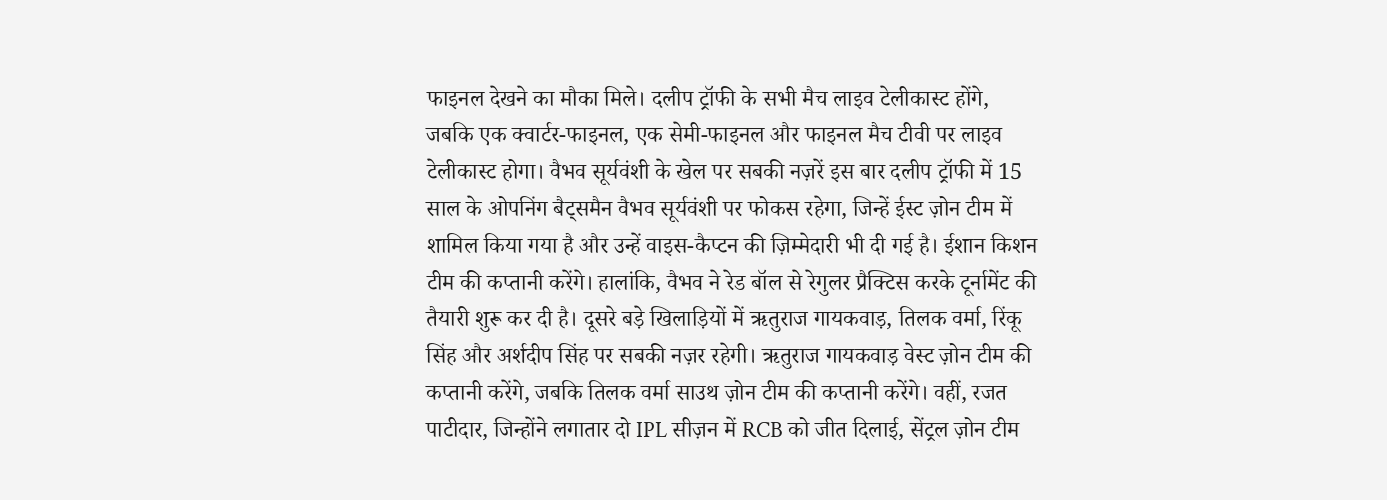फाइनल देखने का मौका मिले। दलीप ट्रॉफी के सभी मैच लाइव टेलीकास्ट होंगे, जबकि एक क्वार्टर-फाइनल, एक सेमी-फाइनल और फाइनल मैच टीवी पर लाइव टेलीकास्ट होगा। वैभव सूर्यवंशी के खेल पर सबकी नज़रें इस बार दलीप ट्रॉफी में 15 साल के ओपनिंग बैट्समैन वैभव सूर्यवंशी पर फोकस रहेगा, जिन्हें ईस्ट ज़ोन टीम में शामिल किया गया है और उन्हें वाइस-कैप्टन की ज़िम्मेदारी भी दी गई है। ईशान किशन टीम की कप्तानी करेंगे। हालांकि, वैभव ने रेड बॉल से रेगुलर प्रैक्टिस करके टूर्नामेंट की तैयारी शुरू कर दी है। दूसरे बड़े खिलाड़ियों में ऋतुराज गायकवाड़, तिलक वर्मा, रिंकू सिंह और अर्शदीप सिंह पर सबकी नज़र रहेगी। ऋतुराज गायकवाड़ वेस्ट ज़ोन टीम की कप्तानी करेंगे, जबकि तिलक वर्मा साउथ ज़ोन टीम की कप्तानी करेंगे। वहीं, रजत पाटीदार, जिन्होंने लगातार दो IPL सीज़न में RCB को जीत दिलाई, सेंट्रल ज़ोन टीम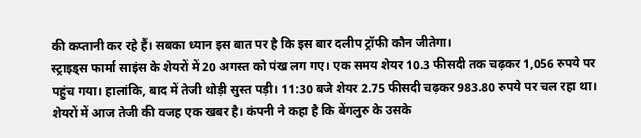की कप्तानी कर रहे हैं। सबका ध्यान इस बात पर है कि इस बार दलीप ट्रॉफी कौन जीतेगा।
स्ट्राइड्स फार्मा साइंस के शेयरों में 20 अगस्त को पंख लग गए। एक समय शेयर 10.3 फीसदी तक चढ़कर 1,056 रुपये पर पहुंच गया। हालांकि, बाद में तेजी थोड़ी सुस्त पड़ी। 11:30 बजे शेयर 2.75 फीसदी चढ़कर 983.80 रुपये पर चल रहा था। शेयरों में आज तेजी की वजह एक खबर है। कंपनी ने कहा है कि बेंगलुरु के उसके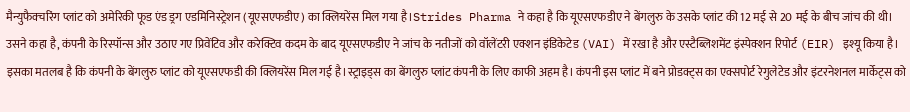मैन्युफैक्चरिंग प्लांट को अमेरिकी फूड एंड ड्रग एडमिनिस्ट्रेशन (यूएसएफडीए) का क्लियरेंस मिल गया है।Strides Pharma ने कहा है कि यूएसएफडीए ने बेंगलुरु के उसके प्लांट की 12 मई से 20 मई के बीच जांच की थी। उसने कहा है, कंपनी के रिस्पॉन्स और उठाए गए प्रिवेंटिव और करेक्टिव कदम के बाद यूएसएफडीए ने जांच के नतीजों को वॉलेंटरी एक्शन इंडिकेटेड (VAI) में रखा है और एस्टैब्लिशमेंट इंस्पेक्शन रिपोर्ट (EIR) इश्यू किया है। इसका मतलब है कि कंपनी के बेंगलुरु प्लांट को यूएसएफडी की क्लियरेंस मिल गई है।स्ट्राइड्स का बेंगलुरु प्लांट कंपनी के लिए काफी अहम है। कंपनी इस प्लांट में बने प्रोडक्ट्स का एक्सपोर्ट रेगुलेटेड और इंटरनेशनल मार्केट्स को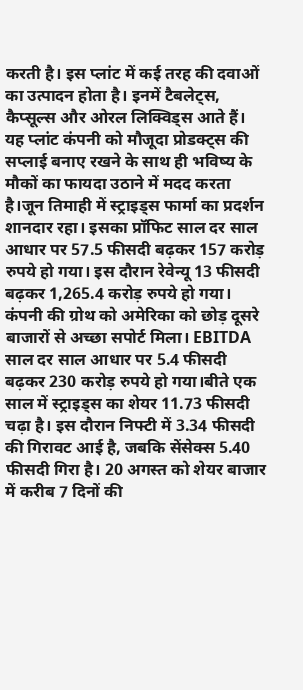करती है। इस प्लांट में कई तरह की दवाओं का उत्पादन होता है। इनमें टैबलेट्स, कैप्सूल्स और ओरल लिक्विड्स आते हैं। यह प्लांट कंपनी को मौजूदा प्रोडक्ट्स की सप्लाई बनाए रखने के साथ ही भविष्य के मौकों का फायदा उठाने में मदद करता है।जून तिमाही में स्ट्राइड्स फार्मा का प्रदर्शन शानदार रहा। इसका प्रॉफिट साल दर साल आधार पर 57.5 फीसदी बढ़कर 157 करोड़ रुपये हो गया। इस दौरान रेवेन्यू 13 फीसदी बढ़कर 1,265.4 करोड़ रुपये हो गया। कंपनी की ग्रोथ को अमेरिका को छोड़ दूसरे बाजारों से अच्छा सपोर्ट मिला। EBITDA साल दर साल आधार पर 5.4 फीसदी बढ़कर 230 करोड़ रुपये हो गया।बीते एक साल में स्ट्राइड्स का शेयर 11.73 फीसदी चढ़ा है। इस दौरान निफ्टी में 3.34 फीसदी की गिरावट आई है, जबकि सेंसेक्स 5.40 फीसदी गिरा है। 20 अगस्त को शेयर बाजार में करीब 7 दिनों की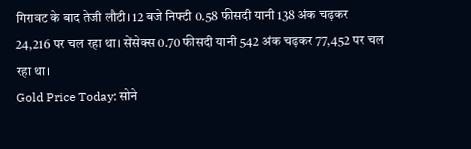गिरावट के बाद तेजी लौटी। 12 बजे निफ्टी 0.58 फीसदी यानी 138 अंक चढ़कर 24,216 पर चल रहा था। सेंसेक्स 0.70 फीसदी यानी 542 अंक चढ़कर 77,452 पर चल रहा था।
Gold Price Today: सोने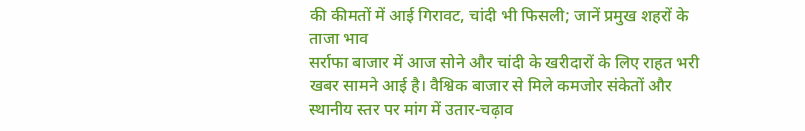की कीमतों में आई गिरावट, चांदी भी फिसली; जानें प्रमुख शहरों के ताजा भाव
सर्राफा बाजार में आज सोने और चांदी के खरीदारों के लिए राहत भरी खबर सामने आई है। वैश्विक बाजार से मिले कमजोर संकेतों और स्थानीय स्तर पर मांग में उतार-चढ़ाव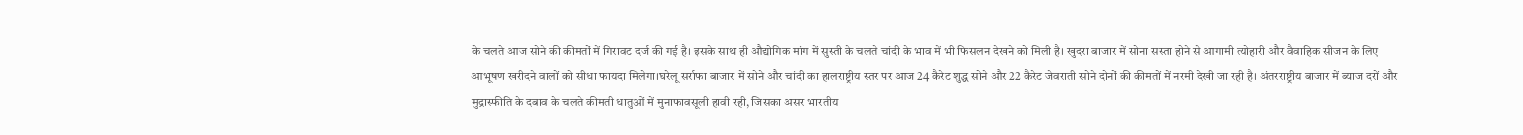के चलते आज सोने की कीमतों में गिरावट दर्ज की गई है। इसके साथ ही औद्योगिक मांग में सुस्ती के चलते चांदी के भाव में भी फिसलन देखने को मिली है। खुदरा बाजार में सोना सस्ता होने से आगामी त्योहारी और वैवाहिक सीजन के लिए आभूषण खरीदने वालों को सीधा फायदा मिलेगा।घरेलू सर्राफा बाजार में सोने और चांदी का हालराष्ट्रीय स्तर पर आज 24 कैरेट शुद्ध सोने और 22 कैरेट जेवराती सोने दोनों की कीमतों में नरमी देखी जा रही है। अंतरराष्ट्रीय बाजार में ब्याज दरों और मुद्रास्फीति के दबाव के चलते कीमती धातुओं में मुनाफावसूली हावी रही, जिसका असर भारतीय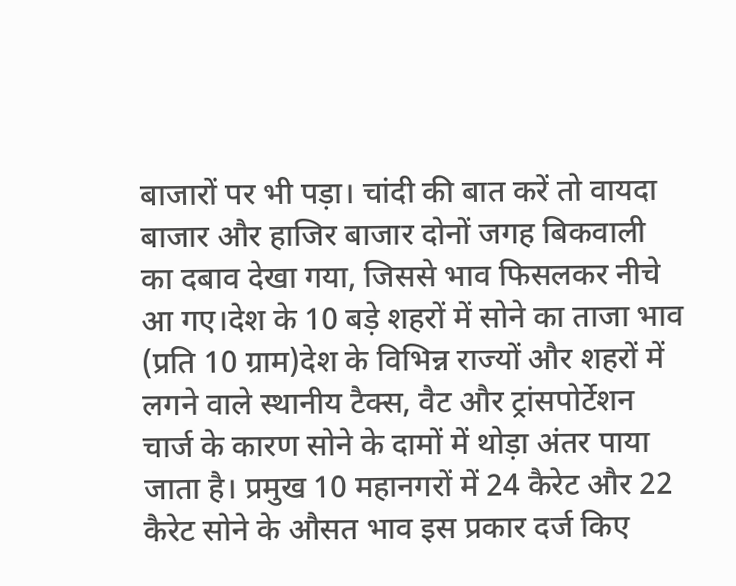बाजारों पर भी पड़ा। चांदी की बात करें तो वायदा बाजार और हाजिर बाजार दोनों जगह बिकवाली का दबाव देखा गया, जिससे भाव फिसलकर नीचे आ गए।देश के 10 बड़े शहरों में सोने का ताजा भाव (प्रति 10 ग्राम)देश के विभिन्न राज्यों और शहरों में लगने वाले स्थानीय टैक्स, वैट और ट्रांसपोर्टेशन चार्ज के कारण सोने के दामों में थोड़ा अंतर पाया जाता है। प्रमुख 10 महानगरों में 24 कैरेट और 22 कैरेट सोने के औसत भाव इस प्रकार दर्ज किए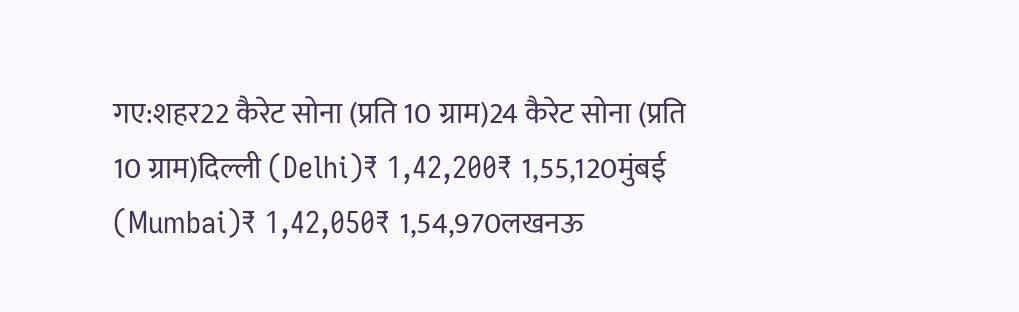गए:शहर22 कैरेट सोना (प्रति 10 ग्राम)24 कैरेट सोना (प्रति 10 ग्राम)दिल्ली (Delhi)₹ 1,42,200₹ 1,55,120मुंबई (Mumbai)₹ 1,42,050₹ 1,54,970लखनऊ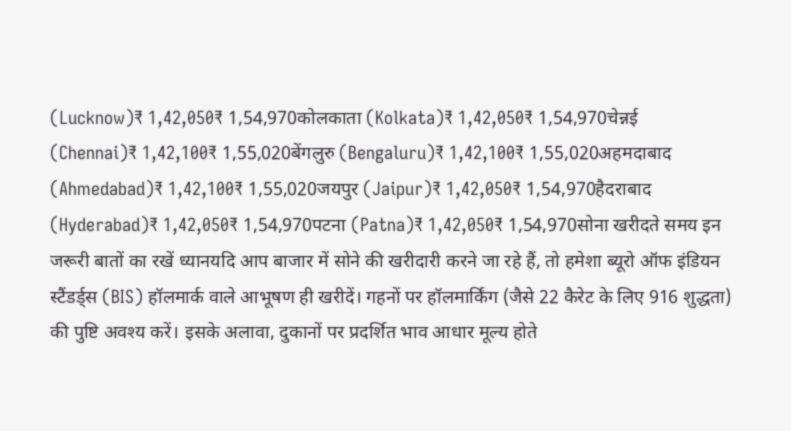(Lucknow)₹ 1,42,050₹ 1,54,970कोलकाता (Kolkata)₹ 1,42,050₹ 1,54,970चेन्नई (Chennai)₹ 1,42,100₹ 1,55,020बेंगलुरु (Bengaluru)₹ 1,42,100₹ 1,55,020अहमदाबाद (Ahmedabad)₹ 1,42,100₹ 1,55,020जयपुर (Jaipur)₹ 1,42,050₹ 1,54,970हैदराबाद (Hyderabad)₹ 1,42,050₹ 1,54,970पटना (Patna)₹ 1,42,050₹ 1,54,970सोना खरीदते समय इन जरूरी बातों का रखें ध्यानयदि आप बाजार में सोने की खरीदारी करने जा रहे हैं, तो हमेशा ब्यूरो ऑफ इंडियन स्टैंडर्ड्स (BIS) हॉलमार्क वाले आभूषण ही खरीदें। गहनों पर हॉलमार्किंग (जैसे 22 कैरेट के लिए 916 शुद्धता) की पुष्टि अवश्य करें। इसके अलावा, दुकानों पर प्रदर्शित भाव आधार मूल्य होते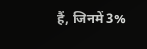हैं, जिनमें 3%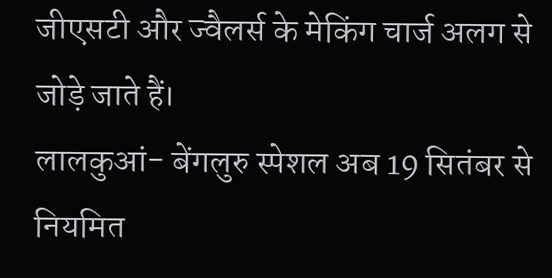जीएसटी और ज्वैलर्स के मेकिंग चार्ज अलग से जोड़े जाते हैं।
लालकुआं- बेंगलुरु स्पेशल अब 19 सितंबर से नियमित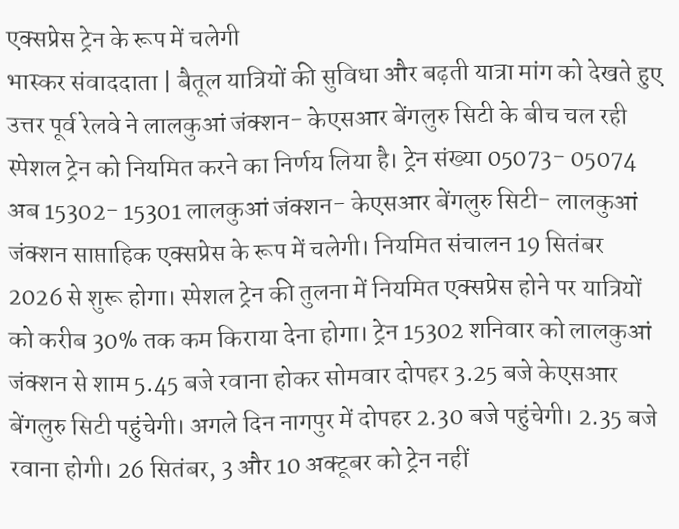एक्सप्रेस ट्रेन के रूप में चलेगी
भास्कर संवाददाता | बैतूल यात्रियों की सुविधा और बढ़ती यात्रा मांग को देखते हुए उत्तर पूर्व रेलवे ने लालकुआं जंक्शन- केएसआर बेंगलुरु सिटी के बीच चल रही स्पेशल ट्रेन को नियमित करने का निर्णय लिया है। ट्रेन संख्या 05073- 05074 अब 15302- 15301 लालकुआं जंक्शन- केएसआर बेंगलुरु सिटी- लालकुआं जंक्शन साप्ताहिक एक्सप्रेस के रूप में चलेगी। नियमित संचालन 19 सितंबर 2026 से शुरू होगा। स्पेशल ट्रेन की तुलना में नियमित एक्सप्रेस होने पर यात्रियों को करीब 30% तक कम किराया देना होगा। ट्रेन 15302 शनिवार को लालकुआं जंक्शन से शाम 5.45 बजे रवाना होकर सोमवार दोपहर 3.25 बजे केएसआर बेंगलुरु सिटी पहुंचेगी। अगले दिन नागपुर में दोपहर 2.30 बजे पहुंचेगी। 2.35 बजे रवाना होगी। 26 सितंबर, 3 और 10 अक्टूबर को ट्रेन नहीं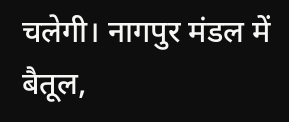चलेगी। नागपुर मंडल में बैतूल,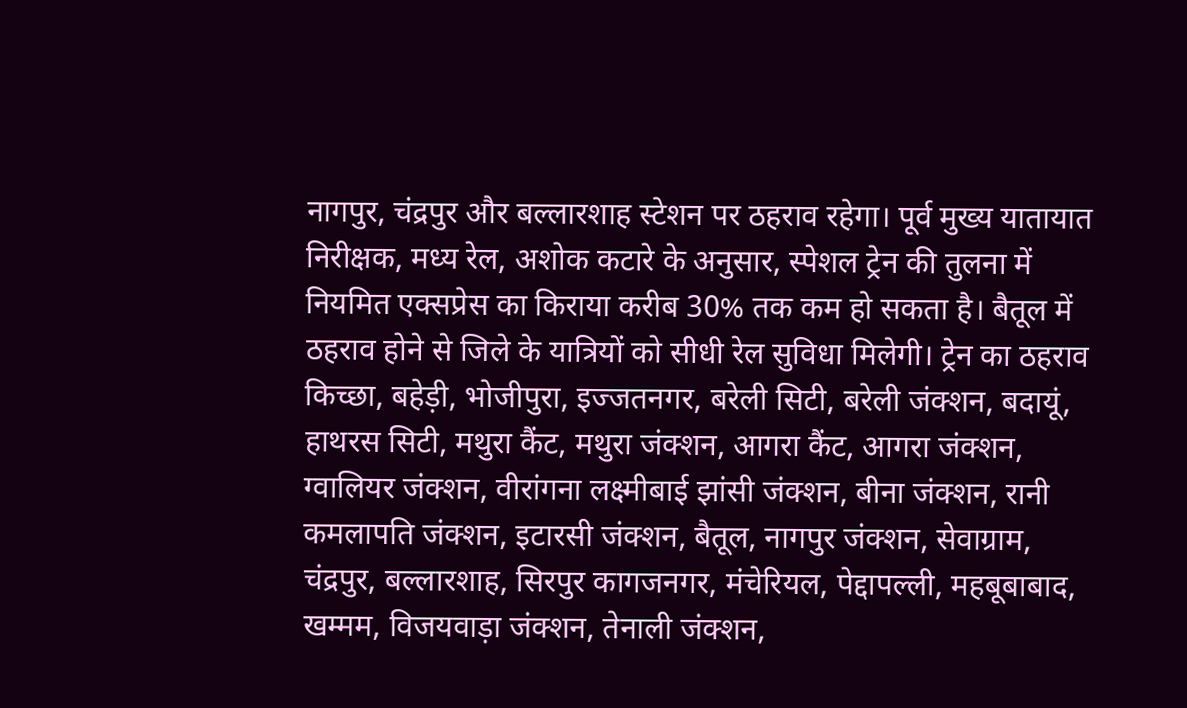नागपुर, चंद्रपुर और बल्लारशाह स्टेशन पर ठहराव रहेगा। पूर्व मुख्य यातायात निरीक्षक, मध्य रेल, अशोक कटारे के अनुसार, स्पेशल ट्रेन की तुलना में नियमित एक्सप्रेस का किराया करीब 30% तक कम हो सकता है। बैतूल में ठहराव होने से जिले के यात्रियों को सीधी रेल सुविधा मिलेगी। ट्रेन का ठहराव किच्छा, बहेड़ी, भोजीपुरा, इज्जतनगर, बरेली सिटी, बरेली जंक्शन, बदायूं, हाथरस सिटी, मथुरा कैंट, मथुरा जंक्शन, आगरा कैंट, आगरा जंक्शन, ग्वालियर जंक्शन, वीरांगना लक्ष्मीबाई झांसी जंक्शन, बीना जंक्शन, रानी कमलापति जंक्शन, इटारसी जंक्शन, बैतूल, नागपुर जंक्शन, सेवाग्राम, चंद्रपुर, बल्लारशाह, सिरपुर कागजनगर, मंचेरियल, पेद्दापल्ली, महबूबाबाद, खम्मम, विजयवाड़ा जंक्शन, तेनाली जंक्शन,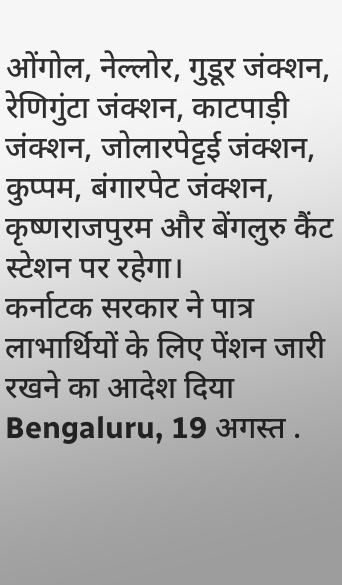ओंगोल, नेल्लोर, गुडूर जंक्शन, रेणिगुंटा जंक्शन, काटपाड़ी जंक्शन, जोलारपेट्टई जंक्शन, कुप्पम, बंगारपेट जंक्शन, कृष्णराजपुरम और बेंगलुरु कैंट स्टेशन पर रहेगा।
कर्नाटक सरकार ने पात्र लाभार्थियों के लिए पेंशन जारी रखने का आदेश दिया
Bengaluru, 19 अगस्त .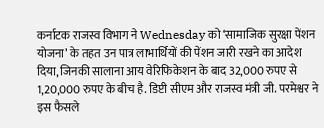कर्नाटक राजस्व विभाग ने Wednesday को ‘सामाजिक सुरक्षा पेंशन योजना’ के तहत उन पात्र लाभार्थियों की पेंशन जारी रखने का आदेश दिया, जिनकी सालाना आय वेरिफिकेशन के बाद 32,000 रुपए से 1,20,000 रुपए के बीच है. डिप्टी सीएम और राजस्व मंत्री जी. परमेश्वर ने इस फैसले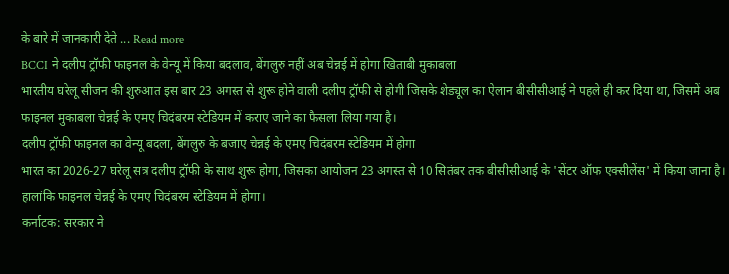के बारे में जानकारी देते ... Read more
BCCI ने दलीप ट्रॉफी फाइनल के वेन्यू में किया बदलाव, बेंगलुरु नहीं अब चेन्नई में होगा खिताबी मुकाबला
भारतीय घरेलू सीजन की शुरुआत इस बार 23 अगस्त से शुरू होने वाली दलीप ट्रॉफी से होगी जिसके शेड्यूल का ऐलान बीसीसीआई ने पहले ही कर दिया था, जिसमें अब फाइनल मुकाबला चेन्नई के एमए चिदंबरम स्टेडियम में कराए जाने का फैसला लिया गया है।
दलीप ट्रॉफी फाइनल का वेन्यू बदला, बेंगलुरु के बजाए चेन्नई के एमए चिदंबरम स्टेडियम में होगा
भारत का 2026-27 घरेलू सत्र दलीप ट्रॉफी के साथ शुरू होगा, जिसका आयोजन 23 अगस्त से 10 सितंबर तक बीसीसीआई के 'सेंटर ऑफ एक्सीलेंस' में किया जाना है। हालांकि फाइनल चेन्नई के एमए चिदंबरम स्टेडियम में होगा।
कर्नाटक: सरकार ने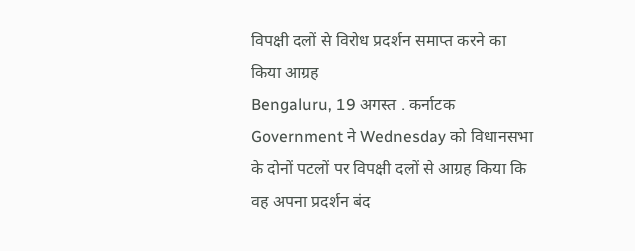विपक्षी दलों से विरोध प्रदर्शन समाप्त करने का किया आग्रह
Bengaluru, 19 अगस्त . कर्नाटक Government ने Wednesday को विधानसभा के दोनों पटलों पर विपक्षी दलों से आग्रह किया कि वह अपना प्रदर्शन बंद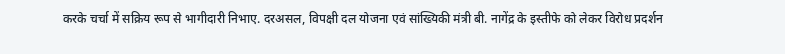करके चर्चा में सक्रिय रूप से भागीदारी निभाए. दरअसल, विपक्षी दल योजना एवं सांख्यिकी मंत्री बी. नागेंद्र के इस्तीफे को लेकर विरोध प्रदर्शन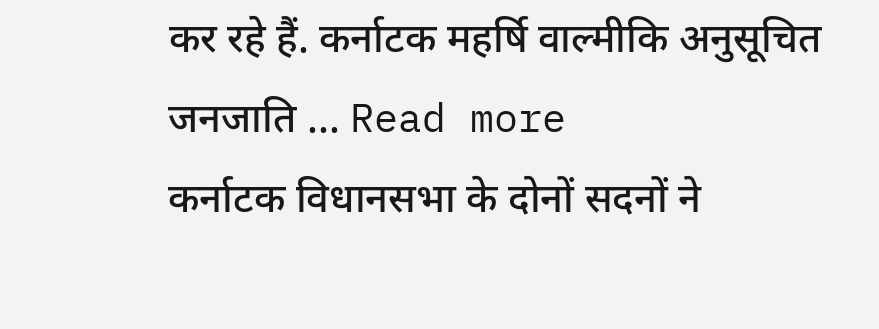कर रहे हैं. कर्नाटक महर्षि वाल्मीकि अनुसूचित जनजाति ... Read more
कर्नाटक विधानसभा के दोनों सदनों ने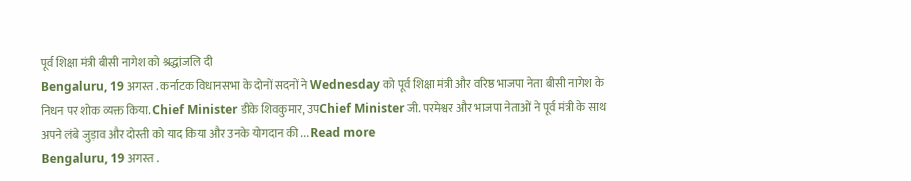पूर्व शिक्षा मंत्री बीसी नागेश को श्रद्धांजलि दी
Bengaluru, 19 अगस्त . कर्नाटक विधानसभा के दोनों सदनों ने Wednesday को पूर्व शिक्षा मंत्री और वरिष्ठ भाजपा नेता बीसी नागेश के निधन पर शोक व्यक्त किया. Chief Minister डीके शिवकुमार, उपChief Minister जी. परमेश्वर और भाजपा नेताओं ने पूर्व मंत्री के साथ अपने लंबे जुड़ाव और दोस्ती को याद किया और उनके योगदान की ... Read more
Bengaluru, 19 अगस्त .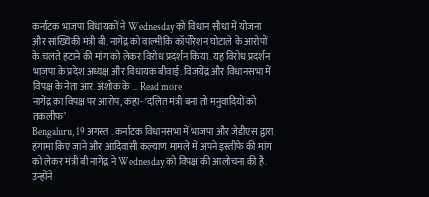कर्नाटक भाजपा विधायकों ने Wednesday को विधान सौधा में योजना और सांख्यिकी मंत्री बी. नागेंद्र को वाल्मीकि कॉर्पोरेशन घोटाले के आरोपों के चलते हटाने की मांग को लेकर विरोध प्रदर्शन किया. यह विरोध प्रदर्शन भाजपा के प्रदेश अध्यक्ष और विधायक बीवाई. विजयेंद्र और विधानसभा में विपक्ष के नेता आर. अशोक के ... Read more
नागेंद्र का विपक्ष पर आरोप, कहा- ‘दलित मंत्री बना तो मनुवादियों को तकलीफ’
Bengaluru, 19 अगस्त . कर्नाटक विधानसभा में भाजपा और जेडीएस द्वारा हंगामा किए जाने और आदिवासी कल्याण मामले में अपने इस्तीफे की मांग को लेकर मंत्री बी नागेंद्र ने Wednesday को विपक्ष की आलोचना की है. उन्होंने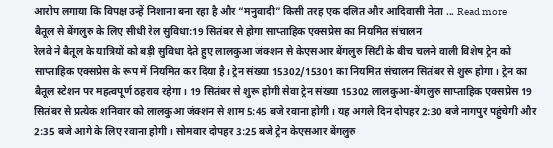आरोप लगाया कि विपक्ष उन्हें निशाना बना रहा है और “मनुवादी” किसी तरह एक दलित और आदिवासी नेता ... Read more
बैतूल से बेंगलुरु के लिए सीधी रेल सुविधा:19 सितंबर से होगा साप्ताहिक एक्सप्रेस का नियमित संचालन
रेलवे ने बैतूल के यात्रियों को बड़ी सुविधा देते हुए लालकुआ जंक्शन से केएसआर बेंगलुरु सिटी के बीच चलने वाली विशेष ट्रेन को साप्ताहिक एक्सप्रेस के रूप में नियमित कर दिया है। ट्रेन संख्या 15302/15301 का नियमित संचालन सितंबर से शुरू होगा। ट्रेन का बैतूल स्टेशन पर महत्वपूर्ण ठहराव रहेगा। 19 सितंबर से शुरू होगी सेवा ट्रेन संख्या 15302 लालकुआ-बेंगलुरु साप्ताहिक एक्सप्रेस 19 सितंबर से प्रत्येक शनिवार को लालकुआ जंक्शन से शाम 5:45 बजे रवाना होगी। यह अगले दिन दोपहर 2:30 बजे नागपुर पहुंचेगी और 2:35 बजे आगे के लिए रवाना होगी। सोमवार दोपहर 3:25 बजे ट्रेन केएसआर बेंगलुरु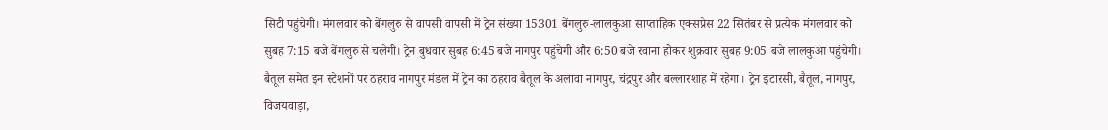सिटी पहुंचेगी। मंगलवार को बेंगलुरु से वापसी वापसी में ट्रेन संख्या 15301 बेंगलुरु-लालकुआ साप्ताहिक एक्सप्रेस 22 सितंबर से प्रत्येक मंगलवार को सुबह 7:15 बजे बेंगलुरु से चलेगी। ट्रेन बुधवार सुबह 6:45 बजे नागपुर पहुंचेगी और 6:50 बजे रवाना होकर शुक्रवार सुबह 9:05 बजे लालकुआ पहुंचेगी। बैतूल समेत इन स्टेशनों पर ठहराव नागपुर मंडल में ट्रेन का ठहराव बैतूल के अलावा नागपुर, चंद्रपुर और बल्लारशाह में रहेगा। ट्रेन इटारसी, बैतूल, नागपुर, विजयवाड़ा,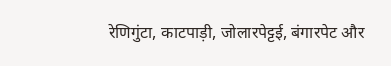रेणिगुंटा, काटपाड़ी, जोलारपेट्टई, बंगारपेट और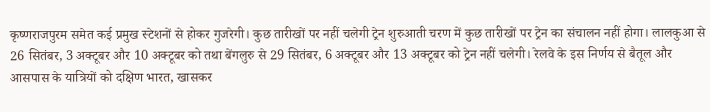कृष्णराजपुरम समेत कई प्रमुख स्टेशनों से होकर गुजरेगी। कुछ तारीखों पर नहीं चलेगी ट्रेन शुरुआती चरण में कुछ तारीखों पर ट्रेन का संचालन नहीं होगा। लालकुआ से 26 सितंबर, 3 अक्टूबर और 10 अक्टूबर को तथा बेंगलुरु से 29 सितंबर, 6 अक्टूबर और 13 अक्टूबर को ट्रेन नहीं चलेगी। रेलवे के इस निर्णय से बैतूल और आसपास के यात्रियों को दक्षिण भारत, खासकर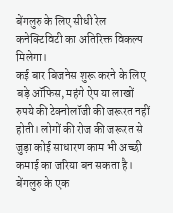बेंगलुरु के लिए सीधी रेल कनेक्टिविटी का अतिरिक्त विकल्प मिलेगा।
कई बार बिजनेस शुरू करने के लिए बड़े ऑफिस, महंगे ऐप या लाखों रुपये की टेक्नोलॉजी की जरूरत नहीं होती। लोगों की रोज की जरूरत से जुड़ा कोई साधारण काम भी अच्छी कमाई का जरिया बन सकता है। बेंगलुरु के एक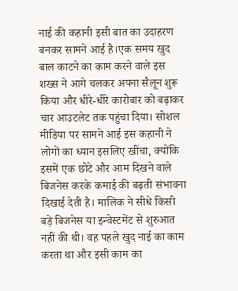नाई की कहानी इसी बात का उदाहरण बनकर सामने आई है।एक समय खुद बाल काटने का काम करने वाले इस शख्स ने आगे चलकर अपना सैलून शुरू किया और धीरे-धीरे कारोबार को बढ़ाकर चार आउटलेट तक पहुंचा दिया। सोशल मीडिया पर सामने आई इस कहानी ने लोगों का ध्यान इसलिए खींचा, क्योंकि इसमें एक छोटे और आम दिखने वाले बिजनेस करके कमाई की बढ़ती संभावना दिखाई देती है। मालिक ने सीधे किसी बड़े बिजनेस या इन्वेस्टमेंट से शुरुआत नहीं की थी। वह पहले खुद नाई का काम करता था और इसी काम का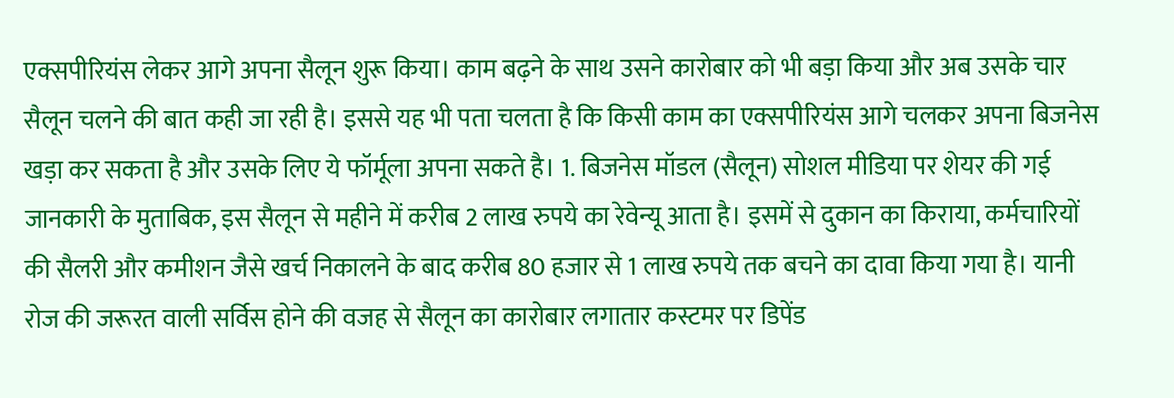एक्सपीरियंस लेकर आगे अपना सैलून शुरू किया। काम बढ़ने के साथ उसने कारोबार को भी बड़ा किया और अब उसके चार सैलून चलने की बात कही जा रही है। इससे यह भी पता चलता है कि किसी काम का एक्सपीरियंस आगे चलकर अपना बिजनेस खड़ा कर सकता है और उसके लिए ये फॉर्मूला अपना सकते है। 1. बिजनेस मॉडल (सैलून) सोशल मीडिया पर शेयर की गई जानकारी के मुताबिक, इस सैलून से महीने में करीब 2 लाख रुपये का रेवेन्यू आता है। इसमें से दुकान का किराया, कर्मचारियों की सैलरी और कमीशन जैसे खर्च निकालने के बाद करीब 80 हजार से 1 लाख रुपये तक बचने का दावा किया गया है। यानी रोज की जरूरत वाली सर्विस होने की वजह से सैलून का कारोबार लगातार कस्टमर पर डिपेंड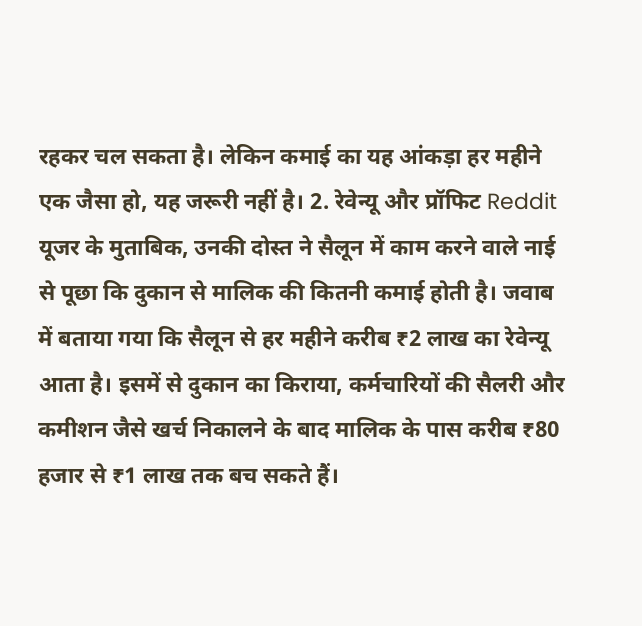रहकर चल सकता है। लेकिन कमाई का यह आंकड़ा हर महीने एक जैसा हो, यह जरूरी नहीं है। 2. रेवेन्यू और प्रॉफिट Reddit यूजर के मुताबिक, उनकी दोस्त ने सैलून में काम करने वाले नाई से पूछा कि दुकान से मालिक की कितनी कमाई होती है। जवाब में बताया गया कि सैलून से हर महीने करीब ₹2 लाख का रेवेन्यू आता है। इसमें से दुकान का किराया, कर्मचारियों की सैलरी और कमीशन जैसे खर्च निकालने के बाद मालिक के पास करीब ₹80 हजार से ₹1 लाख तक बच सकते हैं।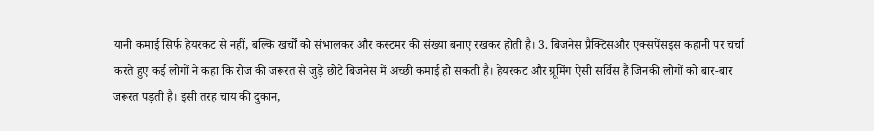यानी कमाई सिर्फ हेयरकट से नहीं, बल्कि खर्चों को संभालकर और कस्टमर की संख्या बनाए रखकर होती है। 3. बिजनेस प्रैक्टिसऔर एक्सपेंसइस कहानी पर चर्चा करते हुए कई लोगों ने कहा कि रोज की जरूरत से जुड़े छोटे बिजनेस में अच्छी कमाई हो सकती है। हेयरकट और ग्रूमिंग ऐसी सर्विस हैं जिनकी लोगों को बार-बार जरूरत पड़ती है। इसी तरह चाय की दुकान,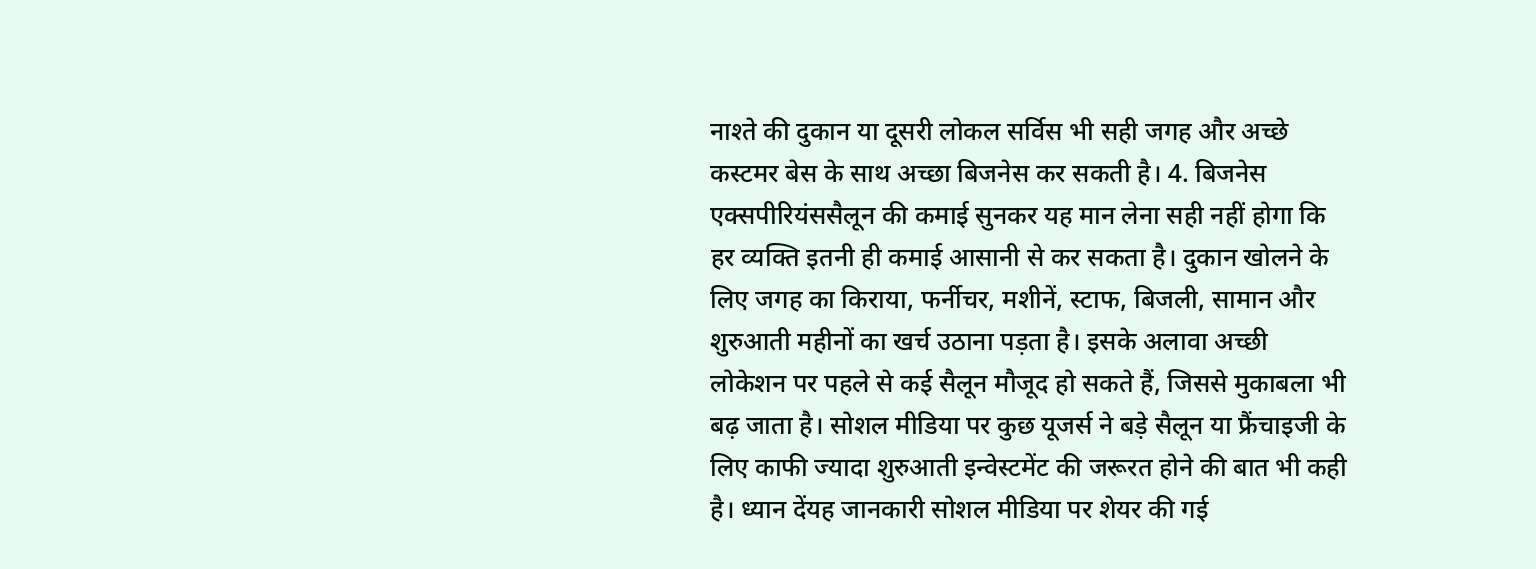नाश्ते की दुकान या दूसरी लोकल सर्विस भी सही जगह और अच्छे कस्टमर बेस के साथ अच्छा बिजनेस कर सकती है। 4. बिजनेस एक्सपीरियंससैलून की कमाई सुनकर यह मान लेना सही नहीं होगा कि हर व्यक्ति इतनी ही कमाई आसानी से कर सकता है। दुकान खोलने के लिए जगह का किराया, फर्नीचर, मशीनें, स्टाफ, बिजली, सामान और शुरुआती महीनों का खर्च उठाना पड़ता है। इसके अलावा अच्छी लोकेशन पर पहले से कई सैलून मौजूद हो सकते हैं, जिससे मुकाबला भी बढ़ जाता है। सोशल मीडिया पर कुछ यूजर्स ने बड़े सैलून या फ्रैंचाइजी के लिए काफी ज्यादा शुरुआती इन्वेस्टमेंट की जरूरत होने की बात भी कही है। ध्यान देंयह जानकारी सोशल मीडिया पर शेयर की गई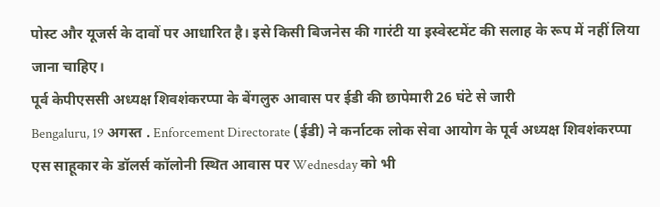पोस्ट और यूजर्स के दावों पर आधारित है। इसे किसी बिजनेस की गारंटी या इस्वेस्टमेंट की सलाह के रूप में नहीं लिया जाना चाहिए।
पूर्व केपीएससी अध्यक्ष शिवशंकरप्पा के बेंगलुरु आवास पर ईडी की छापेमारी 26 घंटे से जारी
Bengaluru, 19 अगस्त . Enforcement Directorate (ईडी) ने कर्नाटक लोक सेवा आयोग के पूर्व अध्यक्ष शिवशंकरप्पा एस साहूकार के डॉलर्स कॉलोनी स्थित आवास पर Wednesday को भी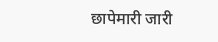छापेमारी जारी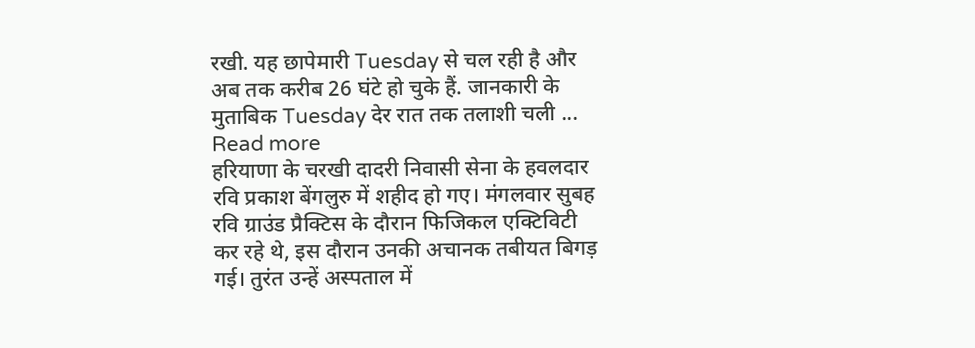रखी. यह छापेमारी Tuesday से चल रही है और अब तक करीब 26 घंटे हो चुके हैं. जानकारी के मुताबिक Tuesday देर रात तक तलाशी चली ... Read more
हरियाणा के चरखी दादरी निवासी सेना के हवलदार रवि प्रकाश बेंगलुरु में शहीद हो गए। मंगलवार सुबह रवि ग्राउंड प्रैक्टिस के दौरान फिजिकल एक्टिविटी कर रहे थे, इस दौरान उनकी अचानक तबीयत बिगड़ गई। तुरंत उन्हें अस्पताल में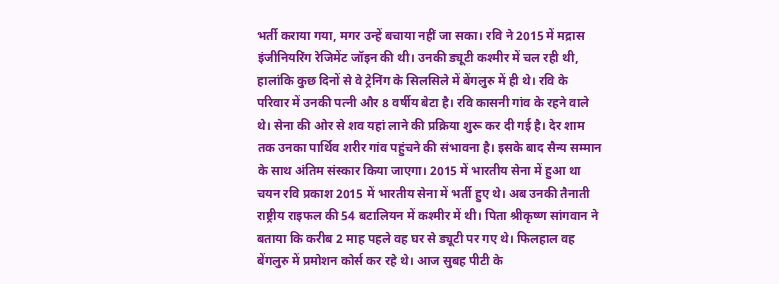भर्ती कराया गया, मगर उन्हें बचाया नहीं जा सका। रवि ने 2015 में मद्रास इंजीनियरिंग रेजिमेंट जॉइन की थी। उनकी ड्यूटी कश्मीर में चल रही थी, हालांकि कुछ दिनों से वे ट्रेनिंग के सिलसिले में बेंगलुरु में ही थे। रवि के परिवार में उनकी पत्नी और 8 वर्षीय बेटा है। रवि कासनी गांव के रहने वाले थे। सेना की ओर से शव यहां लाने की प्रक्रिया शुरू कर दी गई है। देर शाम तक उनका पार्थिव शरीर गांव पहुंचने की संभावना है। इसके बाद सैन्य सम्मान के साथ अंतिम संस्कार किया जाएगा। 2015 में भारतीय सेना में हुआ था चयन रवि प्रकाश 2015 में भारतीय सेना में भर्ती हुए थे। अब उनकी तैनाती राष्ट्रीय राइफल की 54 बटालियन में कश्मीर में थी। पिता श्रीकृष्ण सांगवान ने बताया कि करीब 2 माह पहले वह घर से ड्यूटी पर गए थे। फिलहाल वह बेंगलुरु में प्रमोशन कोर्स कर रहे थे। आज सुबह पीटी के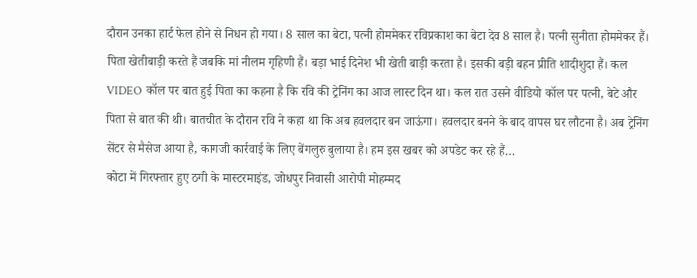दौरान उनका हार्ट फेल होने से निधन हो गया। 8 साल का बेटा, पत्नी होममेकर रविप्रकाश का बेटा देव 8 साल है। पत्नी सुनीता होममेकर हैं। पिता खेतीबाड़ी करते हैं जबकि मां नीलम गृहिणी हैं। बड़ा भाई दिनेश भी खेती बाड़ी करता है। इसकी बड़ी बहन प्रीति शादीशुदा हैं। कल VIDEO कॉल पर बात हुई पिता का कहना है कि रवि की ट्रेनिंग का आज लास्ट दिन था। कल रात उसने वीडियो कॉल पर पत्नी, बेटे और पिता से बात की थी। बातचीत के दौरान रवि ने कहा था कि अब हवलदार बन जाऊंगा। हवलदार बनने के बाद वापस घर लौटना है। अब ट्रेनिंग सेंटर से मैसेज आया है, कागजी कार्रवाई के लिए बेंगलुरु बुलाया है। हम इस खबर को अपडेट कर रहे हैं…
कोटा में गिरफ्तार हुए ठगी के मास्टरमाइंड, जोधपुर निवासी आरोपी मोहम्मद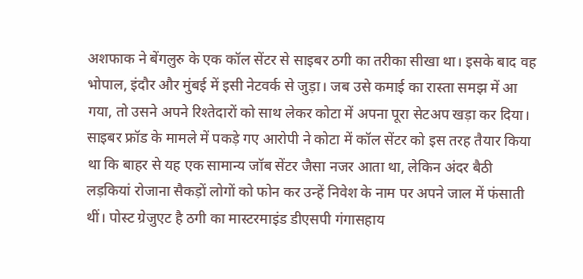अशफाक ने बेंगलुरु के एक कॉल सेंटर से साइबर ठगी का तरीका सीखा था। इसके बाद वह भोपाल, इंदौर और मुंबई में इसी नेटवर्क से जुड़ा। जब उसे कमाई का रास्ता समझ में आ गया, तो उसने अपने रिश्तेदारों को साथ लेकर कोटा में अपना पूरा सेटअप खड़ा कर दिया। साइबर फ्रॉड के मामले में पकड़े गए आरोपी ने कोटा में कॉल सेंटर को इस तरह तैयार किया था कि बाहर से यह एक सामान्य जॉब सेंटर जैसा नजर आता था, लेकिन अंदर बैठी लड़कियां रोजाना सैकड़ों लोगों को फोन कर उन्हें निवेश के नाम पर अपने जाल में फंसाती थीं। पोस्ट ग्रेजुएट है ठगी का मास्टरमाइंड डीएसपी गंगासहाय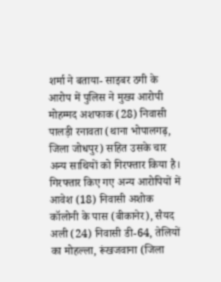शर्मा ने बताया- साइबर ठगी के आरोप में पुलिस ने मुख्य आरोपी मोहम्मद अशफाक (28) निवासी पालड़ी रनावता (थाना भोपालगढ़, जिला जोधपुर) सहित उसके चार अन्य साथियों को गिरफ्तार किया है। गिरफ्तार किए गए अन्य आरोपियों में आवेश (18) निवासी अशोक कॉलोनी के पास (बीकानेर), सैयद अली (24) निवासी डी-64, तेलियों का मोहल्ला, रूंखजवाना (जिला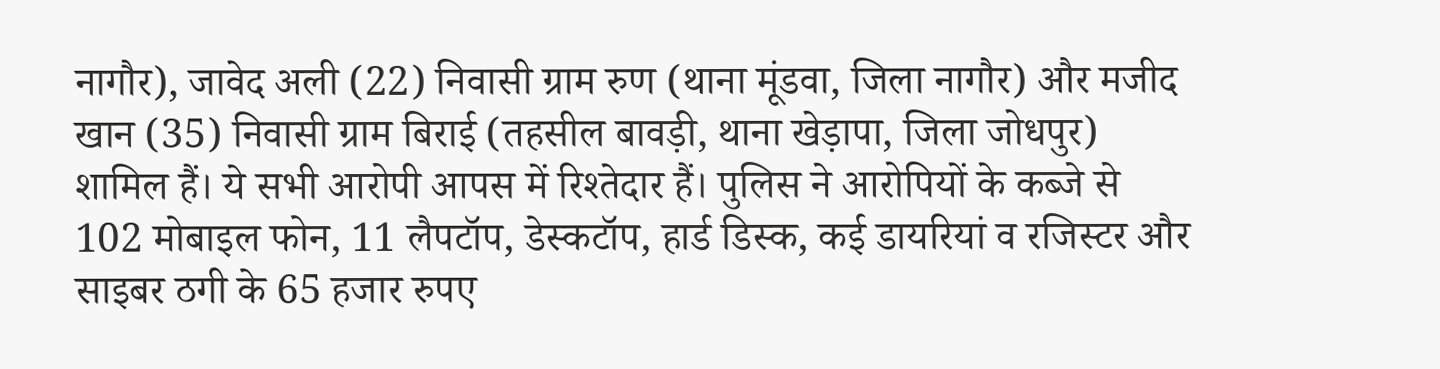नागौर), जावेद अली (22) निवासी ग्राम रुण (थाना मूंडवा, जिला नागौर) और मजीद खान (35) निवासी ग्राम बिराई (तहसील बावड़ी, थाना खेड़ापा, जिला जोधपुर) शामिल हैं। ये सभी आरोपी आपस में रिश्तेदार हैं। पुलिस ने आरोपियों के कब्जे से 102 मोबाइल फोन, 11 लैपटॉप, डेस्कटॉप, हार्ड डिस्क, कई डायरियां व रजिस्टर और साइबर ठगी के 65 हजार रुपए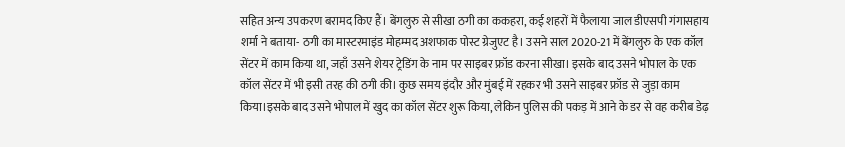सहित अन्य उपकरण बरामद किए हैं। बेंगलुरु से सीखा ठगी का ककहरा, कई शहरों में फैलाया जाल डीएसपी गंगासहाय शर्मा ने बताया- ठगी का मास्टरमाइंड मोहम्मद अशफाक पोस्ट ग्रेजुएट है। उसने साल 2020-21 में बेंगलुरु के एक कॉल सेंटर में काम किया था, जहाँ उसने शेयर ट्रेडिंग के नाम पर साइबर फ्रॉड करना सीखा। इसके बाद उसने भोपाल के एक कॉल सेंटर में भी इसी तरह की ठगी की। कुछ समय इंदौर और मुंबई में रहकर भी उसने साइबर फ्रॉड से जुड़ा काम किया।इसके बाद उसने भोपाल में खुद का कॉल सेंटर शुरू किया, लेकिन पुलिस की पकड़ में आने के डर से वह करीब डेढ़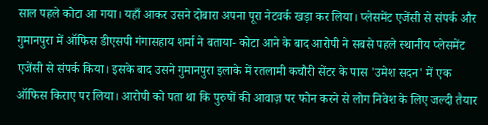साल पहले कोटा आ गया। यहाँ आकर उसने दोबारा अपना पूरा नेटवर्क खड़ा कर लिया। प्लेसमेंट एजेंसी से संपर्क और गुमानपुरा में ऑफिस डीएसपी गंगासहाय शर्मा ने बताया- कोटा आने के बाद आरोपी ने सबसे पहले स्थानीय प्लेसमेंट एजेंसी से संपर्क किया। इसके बाद उसने गुमानपुरा इलाके में रतलामी कचौरी सेंटर के पास 'उमेश सदन' में एक ऑफिस किराए पर लिया। आरोपी को पता था कि पुरुषों की आवाज़ पर फोन करने से लोग निवेश के लिए जल्दी तैयार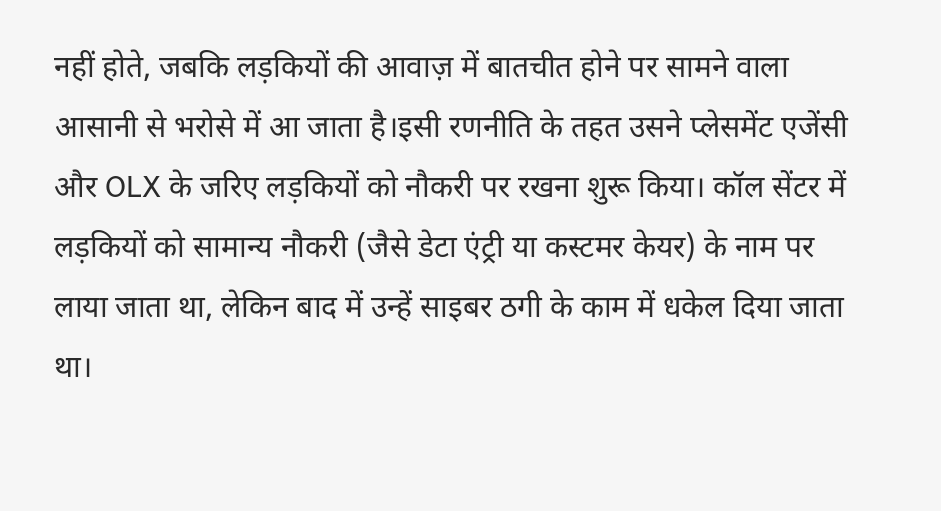नहीं होते, जबकि लड़कियों की आवाज़ में बातचीत होने पर सामने वाला आसानी से भरोसे में आ जाता है।इसी रणनीति के तहत उसने प्लेसमेंट एजेंसी और OLX के जरिए लड़कियों को नौकरी पर रखना शुरू किया। कॉल सेंटर में लड़कियों को सामान्य नौकरी (जैसे डेटा एंट्री या कस्टमर केयर) के नाम पर लाया जाता था, लेकिन बाद में उन्हें साइबर ठगी के काम में धकेल दिया जाता था।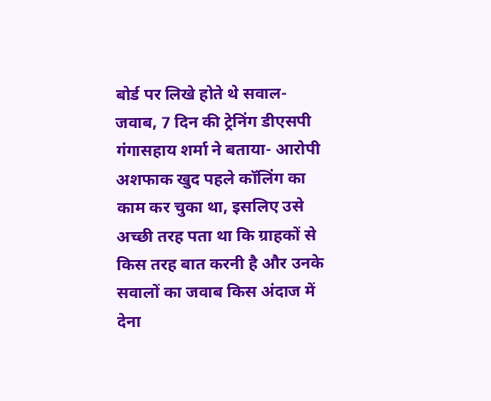बोर्ड पर लिखे होते थे सवाल-जवाब, 7 दिन की ट्रेनिंग डीएसपी गंगासहाय शर्मा ने बताया- आरोपी अशफाक खुद पहले कॉलिंग का काम कर चुका था, इसलिए उसे अच्छी तरह पता था कि ग्राहकों से किस तरह बात करनी है और उनके सवालों का जवाब किस अंदाज में देना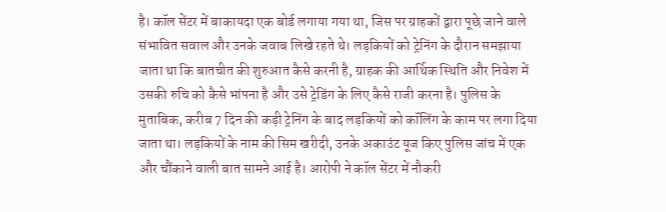है। कॉल सेंटर में बाकायदा एक बोर्ड लगाया गया था, जिस पर ग्राहकों द्वारा पूछे जाने वाले संभावित सवाल और उनके जवाब लिखे रहते थे। लड़कियों को ट्रेनिंग के दौरान समझाया जाता था कि बातचीत की शुरुआत कैसे करनी है, ग्राहक की आर्थिक स्थिति और निवेश में उसकी रुचि को कैसे भांपना है और उसे ट्रेडिंग के लिए कैसे राजी करना है। पुलिस के मुताबिक, करीब 7 दिन की कड़ी ट्रेनिंग के बाद लड़कियों को कॉलिंग के काम पर लगा दिया जाता था। लड़कियों के नाम की सिम खरीदी, उनके अकाउंट यूज किए पुलिस जांच में एक और चौंकाने वाली बात सामने आई है। आरोपी ने कॉल सेंटर में नौकरी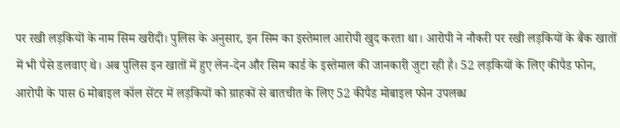पर रखी लड़कियों के नाम सिम खरीदी। पुलिस के अनुसार, इन सिम का इस्तेमाल आरोपी खुद करता था। आरोपी ने नौकरी पर रखी लड़कियों के बैंक खातों में भी पैसे डलवाए थे। अब पुलिस इन खातों में हुए लेन-देन और सिम कार्ड के इस्तेमाल की जानकारी जुटा रही है। 52 लड़कियों के लिए कीपैड फोन, आरोपी के पास 6 मोबाइल कॉल सेंटर में लड़कियों को ग्राहकों से बातचीत के लिए 52 कीपैड मोबाइल फोन उपलब्ध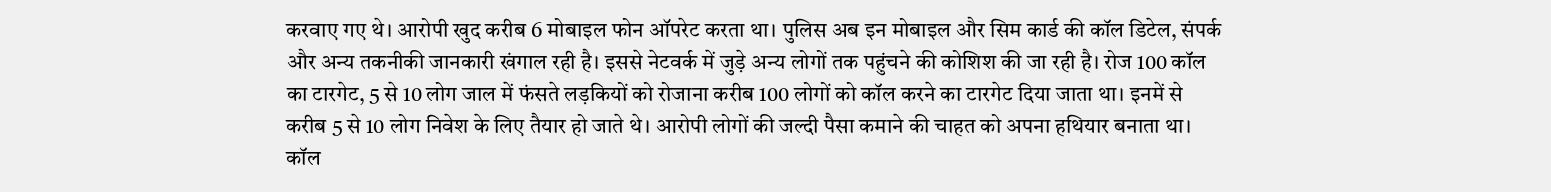करवाए गए थे। आरोपी खुद करीब 6 मोबाइल फोन ऑपरेट करता था। पुलिस अब इन मोबाइल और सिम कार्ड की कॉल डिटेल, संपर्क और अन्य तकनीकी जानकारी खंगाल रही है। इससे नेटवर्क में जुड़े अन्य लोगों तक पहुंचने की कोशिश की जा रही है। रोज 100 कॉल का टारगेट, 5 से 10 लोग जाल में फंसते लड़कियों को रोजाना करीब 100 लोगों को कॉल करने का टारगेट दिया जाता था। इनमें से करीब 5 से 10 लोग निवेश के लिए तैयार हो जाते थे। आरोपी लोगों की जल्दी पैसा कमाने की चाहत को अपना हथियार बनाता था। कॉल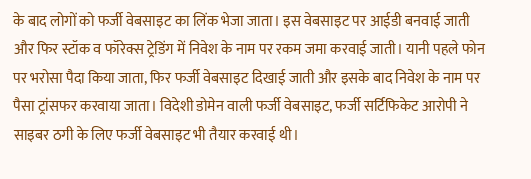के बाद लोगों को फर्जी वेबसाइट का लिंक भेजा जाता। इस वेबसाइट पर आईडी बनवाई जाती और फिर स्टॉक व फॉरेक्स ट्रेडिंग में निवेश के नाम पर रकम जमा करवाई जाती। यानी पहले फोन पर भरोसा पैदा किया जाता, फिर फर्जी वेबसाइट दिखाई जाती और इसके बाद निवेश के नाम पर पैसा ट्रांसफर करवाया जाता। विदेशी डोमेन वाली फर्जी वेबसाइट, फर्जी सर्टिफिकेट आरोपी ने साइबर ठगी के लिए फर्जी वेबसाइट भी तैयार करवाई थी।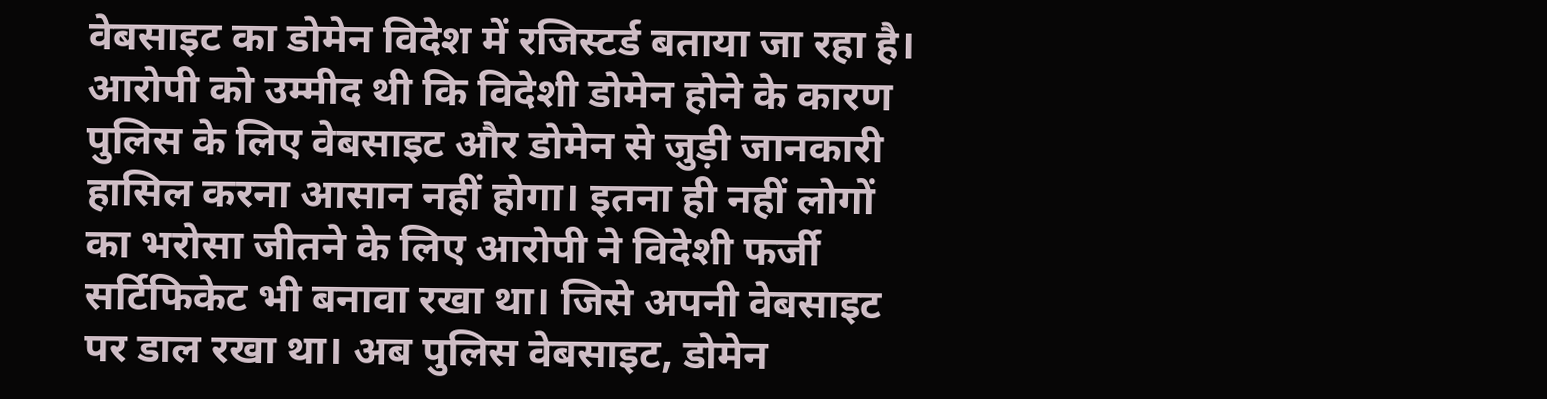वेबसाइट का डोमेन विदेश में रजिस्टर्ड बताया जा रहा है। आरोपी को उम्मीद थी कि विदेशी डोमेन होने के कारण पुलिस के लिए वेबसाइट और डोमेन से जुड़ी जानकारी हासिल करना आसान नहीं होगा। इतना ही नहीं लोगों का भरोसा जीतने के लिए आरोपी ने विदेशी फर्जी सर्टिफिकेट भी बनावा रखा था। जिसे अपनी वेबसाइट पर डाल रखा था। अब पुलिस वेबसाइट, डोमेन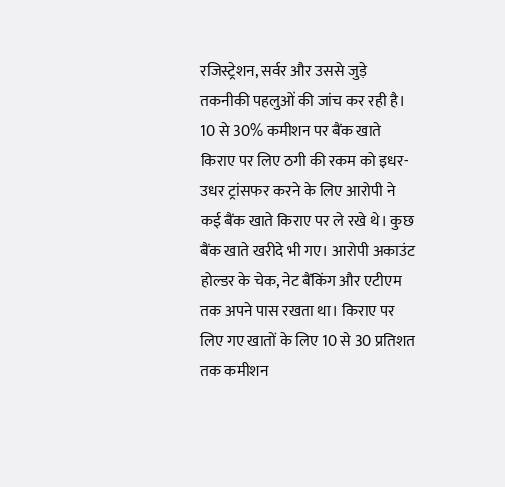रजिस्ट्रेशन, सर्वर और उससे जुड़े तकनीकी पहलुओं की जांच कर रही है। 10 से 30% कमीशन पर बैंक खाते किराए पर लिए ठगी की रकम को इधर-उधर ट्रांसफर करने के लिए आरोपी ने कई बैंक खाते किराए पर ले रखे थे। कुछ बैंक खाते खरीदे भी गए। आरोपी अकाउंट होल्डर के चेक, नेट बैंकिंग और एटीएम तक अपने पास रखता था। किराए पर लिए गए खातों के लिए 10 से 30 प्रतिशत तक कमीशन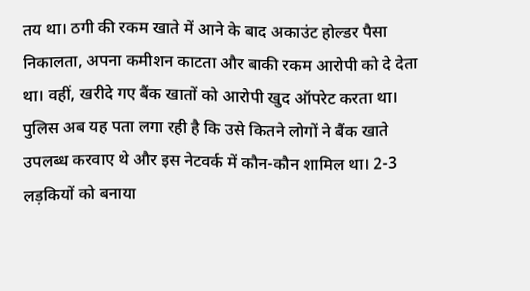तय था। ठगी की रकम खाते में आने के बाद अकाउंट होल्डर पैसा निकालता, अपना कमीशन काटता और बाकी रकम आरोपी को दे देता था। वहीं, खरीदे गए बैंक खातों को आरोपी खुद ऑपरेट करता था। पुलिस अब यह पता लगा रही है कि उसे कितने लोगों ने बैंक खाते उपलब्ध करवाए थे और इस नेटवर्क में कौन-कौन शामिल था। 2-3 लड़कियों को बनाया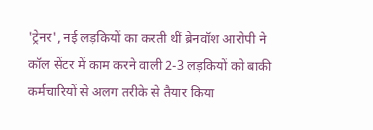'ट्रेनर', नई लड़कियों का करती थीं ब्रेनवॉश आरोपी ने कॉल सेंटर में काम करने वाली 2-3 लड़कियों को बाकी कर्मचारियों से अलग तरीके से तैयार किया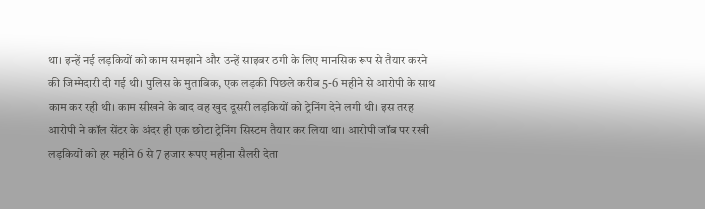था। इन्हें नई लड़कियों को काम समझाने और उन्हें साइबर ठगी के लिए मानसिक रूप से तैयार करने की जिम्मेदारी दी गई थी। पुलिस के मुताबिक, एक लड़की पिछले करीब 5-6 महीने से आरोपी के साथ काम कर रही थी। काम सीखने के बाद वह खुद दूसरी लड़कियों को ट्रेनिंग देने लगी थी। इस तरह आरोपी ने कॉल सेंटर के अंदर ही एक छोटा ट्रेनिंग सिस्टम तैयार कर लिया था। आरोपी जॉब पर रखी लड़कियों को हर महीने 6 से 7 हजार रूपए महीना सैलरी देता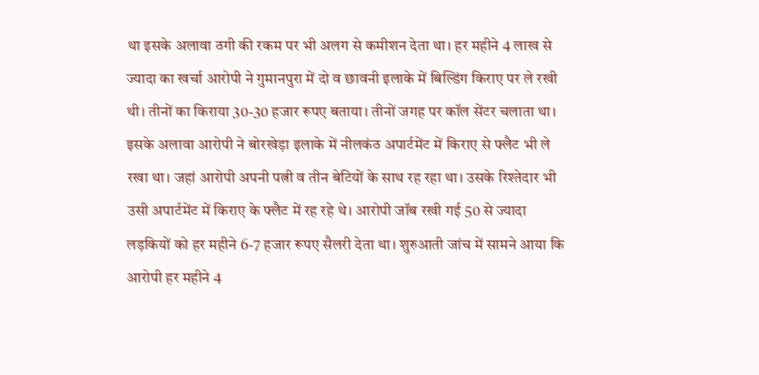था इसके अलावा ठगी की रकम पर भी अलग से कमीशन देता था। हर महीने 4 लाख से ज्यादा का खर्चा आरोपी ने गुमानपुरा में दो व छावनी इलाके में बिल्डिंग किराए पर ले रखी थी। तीनों का किराया 30-30 हजार रूपए बताया। तीनों जगह पर कॉल सेंटर चलाता था। इसके अलावा आरोपी ने बोरखेड़ा इलाके में नीलकंठ अपार्टमेंट में किराए से फ्लैट भी ले रखा था। जहां आरोपी अपनी पत्नी व तीन बेटियों के साथ रह रहा था। उसके रिश्तेदार भी उसी अपार्टमेंट में किराए के फ्लैट में रह रहे थे। आरोपी जॉब रखी गई 50 से ज्यादा लड़कियों को हर महीने 6-7 हजार रूपए सैलरी देता था। शुरुआती जांच में सामने आया कि आरोपी हर महीने 4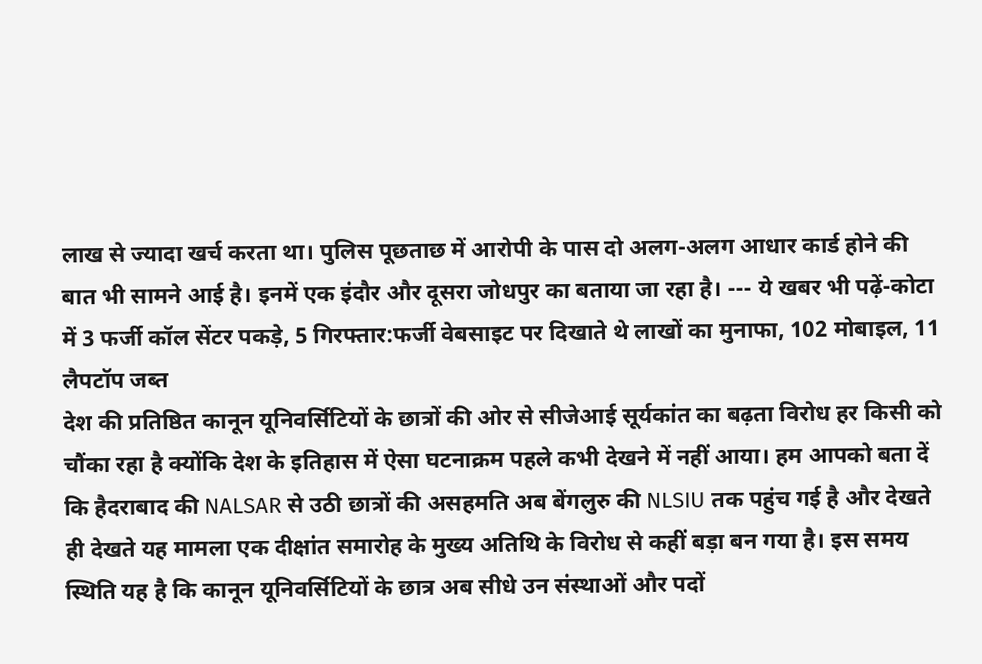लाख से ज्यादा खर्च करता था। पुलिस पूछताछ में आरोपी के पास दो अलग-अलग आधार कार्ड होने की बात भी सामने आई है। इनमें एक इंदौर और दूसरा जोधपुर का बताया जा रहा है। --- ये खबर भी पढ़ें-कोटा में 3 फर्जी कॉल सेंटर पकड़े, 5 गिरफ्तार:फर्जी वेबसाइट पर दिखाते थे लाखों का मुनाफा, 102 मोबाइल, 11 लैपटॉप जब्त
देश की प्रतिष्ठित कानून यूनिवर्सिटियों के छात्रों की ओर से सीजेआई सूर्यकांत का बढ़ता विरोध हर किसी को चौंका रहा है क्योंकि देश के इतिहास में ऐसा घटनाक्रम पहले कभी देखने में नहीं आया। हम आपको बता दें कि हैदराबाद की NALSAR से उठी छात्रों की असहमति अब बेंगलुरु की NLSIU तक पहुंच गई है और देखते ही देखते यह मामला एक दीक्षांत समारोह के मुख्य अतिथि के विरोध से कहीं बड़ा बन गया है। इस समय स्थिति यह है कि कानून यूनिवर्सिटियों के छात्र अब सीधे उन संस्थाओं और पदों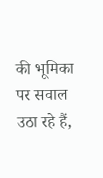की भूमिका पर सवाल उठा रहे हैं,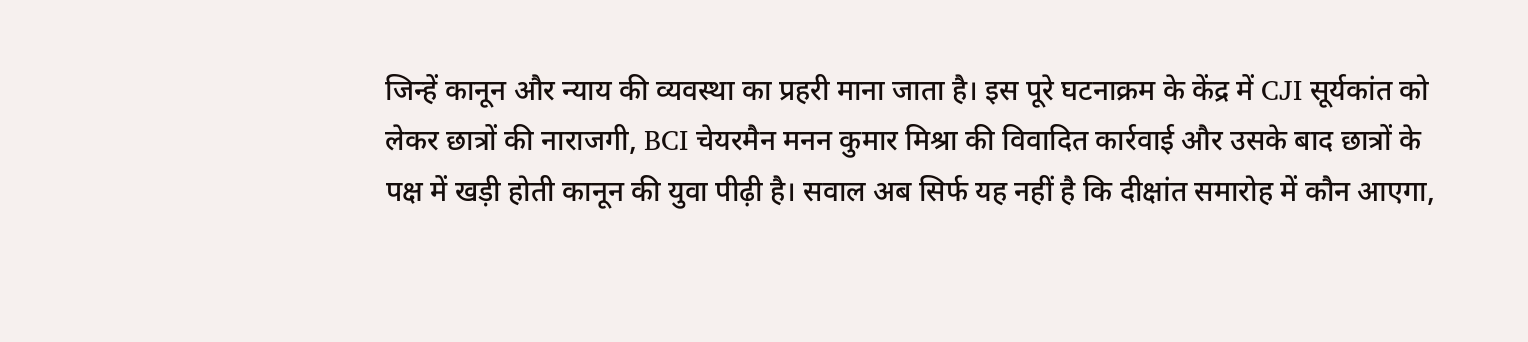जिन्हें कानून और न्याय की व्यवस्था का प्रहरी माना जाता है। इस पूरे घटनाक्रम के केंद्र में CJI सूर्यकांत को लेकर छात्रों की नाराजगी, BCI चेयरमैन मनन कुमार मिश्रा की विवादित कार्रवाई और उसके बाद छात्रों के पक्ष में खड़ी होती कानून की युवा पीढ़ी है। सवाल अब सिर्फ यह नहीं है कि दीक्षांत समारोह में कौन आएगा,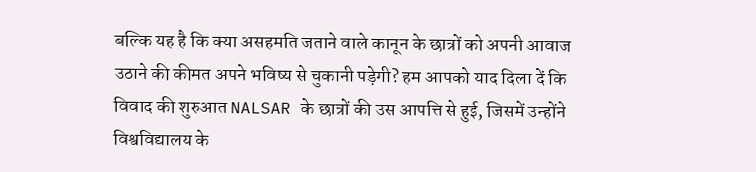बल्कि यह है कि क्या असहमति जताने वाले कानून के छात्रों को अपनी आवाज उठाने की कीमत अपने भविष्य से चुकानी पड़ेगी? हम आपको याद दिला दें कि विवाद की शुरुआत NALSAR के छात्रों की उस आपत्ति से हुई, जिसमें उन्होंने विश्वविद्यालय के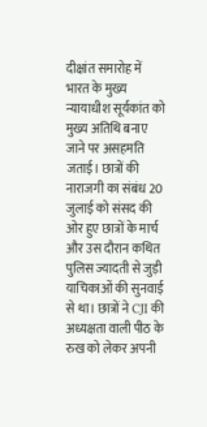दीक्षांत समारोह में भारत के मुख्य न्यायाधीश सूर्यकांत को मुख्य अतिथि बनाए जाने पर असहमति जताई। छात्रों की नाराजगी का संबंध 20 जुलाई को संसद की ओर हुए छात्रों के मार्च और उस दौरान कथित पुलिस ज्यादती से जुड़ी याचिकाओं की सुनवाई से था। छात्रों ने CJI की अध्यक्षता वाली पीठ के रुख को लेकर अपनी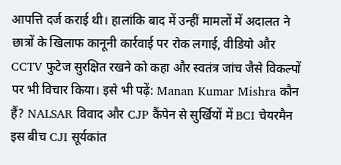आपत्ति दर्ज कराई थी। हालांकि बाद में उन्हीं मामलों में अदालत ने छात्रों के खिलाफ कानूनी कार्रवाई पर रोक लगाई, वीडियो और CCTV फुटेज सुरक्षित रखने को कहा और स्वतंत्र जांच जैसे विकल्पों पर भी विचार किया। इसे भी पढ़ें: Manan Kumar Mishra कौन हैं? NALSAR विवाद और CJP कैंपेन से सुर्खियों में BCI चेयरमैन इस बीच CJI सूर्यकांत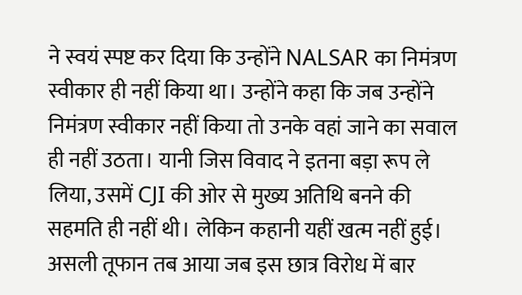ने स्वयं स्पष्ट कर दिया कि उन्होंने NALSAR का निमंत्रण स्वीकार ही नहीं किया था। उन्होंने कहा कि जब उन्होंने निमंत्रण स्वीकार नहीं किया तो उनके वहां जाने का सवाल ही नहीं उठता। यानी जिस विवाद ने इतना बड़ा रूप ले लिया, उसमें CJI की ओर से मुख्य अतिथि बनने की सहमति ही नहीं थी। लेकिन कहानी यहीं खत्म नहीं हुई। असली तूफान तब आया जब इस छात्र विरोध में बार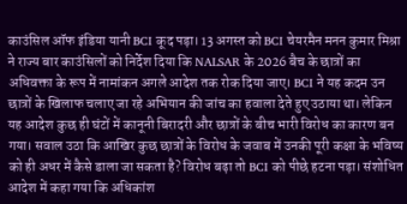काउंसिल ऑफ इंडिया यानी BCI कूद पड़ा। 13 अगस्त को BCI चेयरमैन मनन कुमार मिश्रा ने राज्य बार काउंसिलों को निर्देश दिया कि NALSAR के 2026 बैच के छात्रों का अधिवक्ता के रूप में नामांकन अगले आदेश तक रोक दिया जाए। BCI ने यह कदम उन छात्रों के खिलाफ चलाए जा रहे अभियान की जांच का हवाला देते हुए उठाया था। लेकिन यह आदेश कुछ ही घंटों में कानूनी बिरादरी और छात्रों के बीच भारी विरोध का कारण बन गया। सवाल उठा कि आखिर कुछ छात्रों के विरोध के जवाब में उनकी पूरी कक्षा के भविष्य को ही अधर में कैसे डाला जा सकता है? विरोध बढ़ा तो BCI को पीछे हटना पड़ा। संशोधित आदेश में कहा गया कि अधिकांश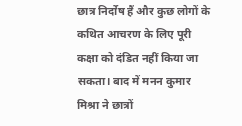छात्र निर्दोष हैं और कुछ लोगों के कथित आचरण के लिए पूरी कक्षा को दंडित नहीं किया जा सकता। बाद में मनन कुमार मिश्रा ने छात्रों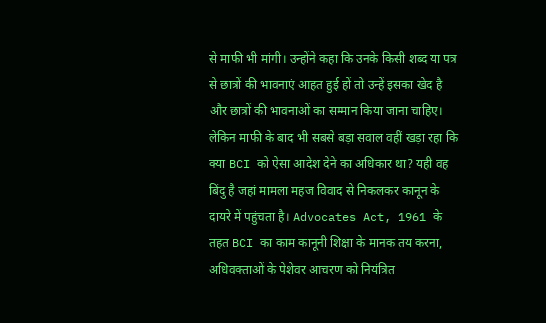से माफी भी मांगी। उन्होंने कहा कि उनके किसी शब्द या पत्र से छात्रों की भावनाएं आहत हुई हों तो उन्हें इसका खेद है और छात्रों की भावनाओं का सम्मान किया जाना चाहिए। लेकिन माफी के बाद भी सबसे बड़ा सवाल वहीं खड़ा रहा कि क्या BCI को ऐसा आदेश देने का अधिकार था? यही वह बिंदु है जहां मामला महज विवाद से निकलकर कानून के दायरे में पहुंचता है। Advocates Act, 1961 के तहत BCI का काम कानूनी शिक्षा के मानक तय करना, अधिवक्ताओं के पेशेवर आचरण को नियंत्रित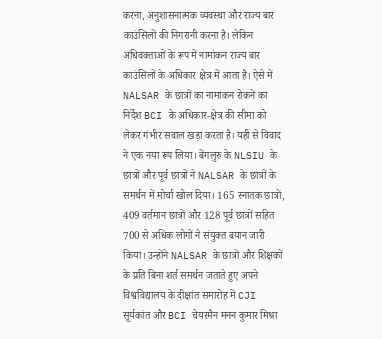करना, अनुशासनात्मक व्यवस्था और राज्य बार काउंसिलों की निगरानी करना है। लेकिन अधिवक्ताओं के रूप में नामांकन राज्य बार काउंसिलों के अधिकार क्षेत्र में आता है। ऐसे में NALSAR के छात्रों का नामांकन रोकने का निर्देश BCI के अधिकार-क्षेत्र की सीमा को लेकर गंभीर सवाल खड़ा करता है। यहीं से विवाद ने एक नया रूप लिया। बेंगलुरु के NLSIU के छात्रों और पूर्व छात्रों ने NALSAR के छात्रों के समर्थन में मोर्चा खोल दिया। 165 स्नातक छात्रों, 409 वर्तमान छात्रों और 128 पूर्व छात्रों सहित 700 से अधिक लोगों ने संयुक्त बयान जारी किया। उन्होंने NALSAR के छात्रों और शिक्षकों के प्रति बिना शर्त समर्थन जताते हुए अपने विश्वविद्यालय के दीक्षांत समारोह में CJI सूर्यकांत और BCI चेयरमैन मनन कुमार मिश्रा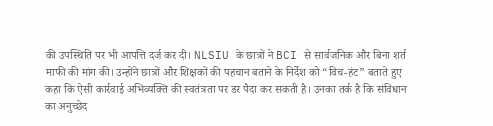की उपस्थिति पर भी आपत्ति दर्ज कर दी। NLSIU के छात्रों ने BCI से सार्वजनिक और बिना शर्त माफी की मांग की। उन्होंने छात्रों और शिक्षकों की पहचान बताने के निर्देश को “विच-हंट” बताते हुए कहा कि ऐसी कार्रवाई अभिव्यक्ति की स्वतंत्रता पर डर पैदा कर सकती है। उनका तर्क है कि संविधान का अनुच्छेद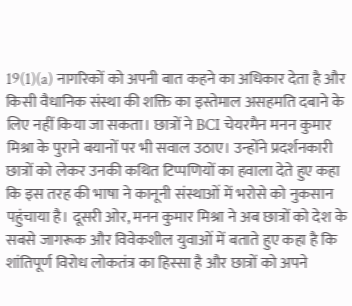19(1)(a) नागरिकों को अपनी बात कहने का अधिकार देता है और किसी वैधानिक संस्था की शक्ति का इस्तेमाल असहमति दबाने के लिए नहीं किया जा सकता। छात्रों ने BCI चेयरमैन मनन कुमार मिश्रा के पुराने बयानों पर भी सवाल उठाए। उन्होंने प्रदर्शनकारी छात्रों को लेकर उनकी कथित टिप्पणियों का हवाला देते हुए कहा कि इस तरह की भाषा ने कानूनी संस्थाओं में भरोसे को नुकसान पहुंचाया है। दूसरी ओर, मनन कुमार मिश्रा ने अब छात्रों को देश के सबसे जागरूक और विवेकशील युवाओं में बताते हुए कहा है कि शांतिपूर्ण विरोध लोकतंत्र का हिस्सा है और छात्रों को अपने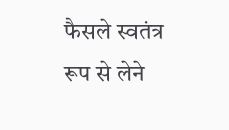फैसले स्वतंत्र रूप से लेने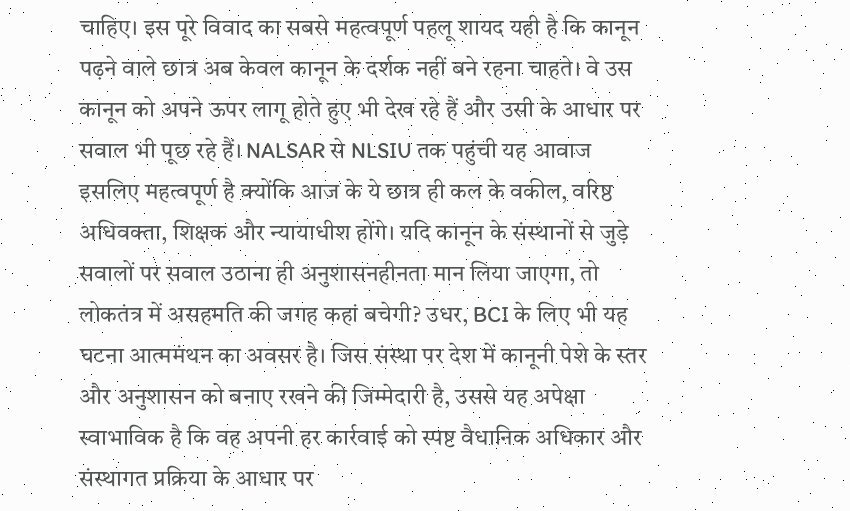चाहिए। इस पूरे विवाद का सबसे महत्वपूर्ण पहलू शायद यही है कि कानून पढ़ने वाले छात्र अब केवल कानून के दर्शक नहीं बने रहना चाहते। वे उस कानून को अपने ऊपर लागू होते हुए भी देख रहे हैं और उसी के आधार पर सवाल भी पूछ रहे हैं। NALSAR से NLSIU तक पहुंची यह आवाज इसलिए महत्वपूर्ण है क्योंकि आज के ये छात्र ही कल के वकील, वरिष्ठ अधिवक्ता, शिक्षक और न्यायाधीश होंगे। यदि कानून के संस्थानों से जुड़े सवालों पर सवाल उठाना ही अनुशासनहीनता मान लिया जाएगा, तो लोकतंत्र में असहमति की जगह कहां बचेगी? उधर, BCI के लिए भी यह घटना आत्ममंथन का अवसर है। जिस संस्था पर देश में कानूनी पेशे के स्तर और अनुशासन को बनाए रखने की जिम्मेदारी है, उससे यह अपेक्षा स्वाभाविक है कि वह अपनी हर कार्रवाई को स्पष्ट वैधानिक अधिकार और संस्थागत प्रक्रिया के आधार पर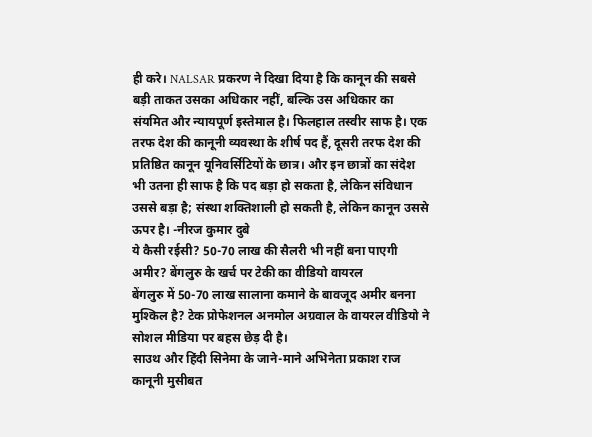ही करे। NALSAR प्रकरण ने दिखा दिया है कि कानून की सबसे बड़ी ताकत उसका अधिकार नहीं, बल्कि उस अधिकार का संयमित और न्यायपूर्ण इस्तेमाल है। फिलहाल तस्वीर साफ है। एक तरफ देश की कानूनी व्यवस्था के शीर्ष पद हैं, दूसरी तरफ देश की प्रतिष्ठित कानून यूनिवर्सिटियों के छात्र। और इन छात्रों का संदेश भी उतना ही साफ है कि पद बड़ा हो सकता है, लेकिन संविधान उससे बड़ा है; संस्था शक्तिशाली हो सकती है, लेकिन कानून उससे ऊपर है। -नीरज कुमार दुबे
ये कैसी रईसी? 50-70 लाख की सैलरी भी नहीं बना पाएगी अमीर? बेंगलुरु के खर्च पर टेकी का वीडियो वायरल
बेंगलुरु में 50-70 लाख सालाना कमाने के बावजूद अमीर बनना मुश्किल है? टेक प्रोफेशनल अनमोल अग्रवाल के वायरल वीडियो ने सोशल मीडिया पर बहस छेड़ दी है।
साउथ और हिंदी सिनेमा के जाने-माने अभिनेता प्रकाश राज कानूनी मुसीबत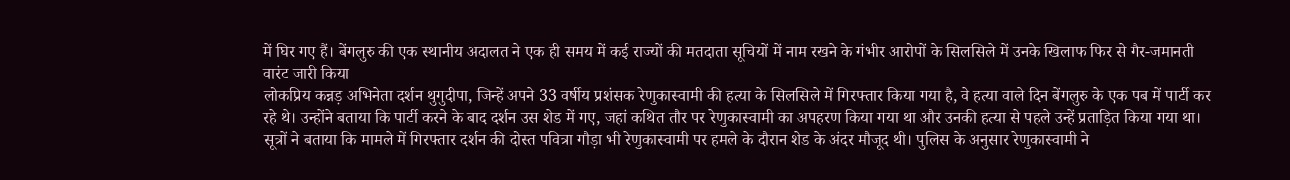में घिर गए हैं। बेंगलुरु की एक स्थानीय अदालत ने एक ही समय में कई राज्यों की मतदाता सूचियों में नाम रखने के गंभीर आरोपों के सिलसिले में उनके खिलाफ फिर से गैर-जमानती वारंट जारी किया
लोकप्रिय कन्नड़ अभिनेता दर्शन थुगुदीपा, जिन्हें अपने 33 वर्षीय प्रशंसक रेणुकास्वामी की हत्या के सिलसिले में गिरफ्तार किया गया है, वे हत्या वाले दिन बेंगलुरु के एक पब में पार्टी कर रहे थे। उन्होंने बताया कि पार्टी करने के बाद दर्शन उस शेड में गए, जहां कथित तौर पर रेणुकास्वामी का अपहरण किया गया था और उनकी हत्या से पहले उन्हें प्रताड़ित किया गया था। सूत्रों ने बताया कि मामले में गिरफ्तार दर्शन की दोस्त पवित्रा गौड़ा भी रेणुकास्वामी पर हमले के दौरान शेड के अंदर मौजूद थी। पुलिस के अनुसार रेणुकास्वामी ने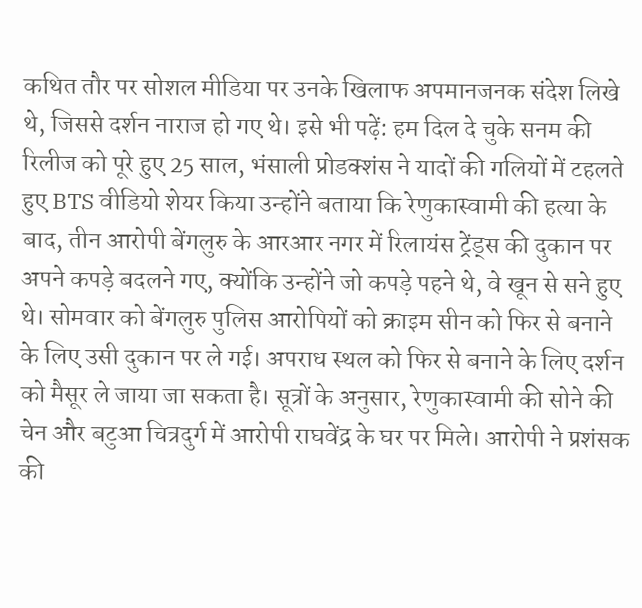कथित तौर पर सोशल मीडिया पर उनके खिलाफ अपमानजनक संदेश लिखे थे, जिससे दर्शन नाराज हो गए थे। इसे भी पढ़ें: हम दिल दे चुके सनम की रिलीज को पूरे हुए 25 साल, भंसाली प्रोडक्शंस ने यादों की गलियों में टहलते हुए BTS वीडियो शेयर किया उन्होंने बताया कि रेणुकास्वामी की हत्या के बाद, तीन आरोपी बेंगलुरु के आरआर नगर में रिलायंस ट्रेंड्स की दुकान पर अपने कपड़े बदलने गए, क्योंकि उन्होंने जो कपड़े पहने थे, वे खून से सने हुए थे। सोमवार को बेंगलुरु पुलिस आरोपियों को क्राइम सीन को फिर से बनाने के लिए उसी दुकान पर ले गई। अपराध स्थल को फिर से बनाने के लिए दर्शन को मैसूर ले जाया जा सकता है। सूत्रों के अनुसार, रेणुकास्वामी की सोने की चेन और बटुआ चित्रदुर्ग में आरोपी राघवेंद्र के घर पर मिले। आरोपी ने प्रशंसक की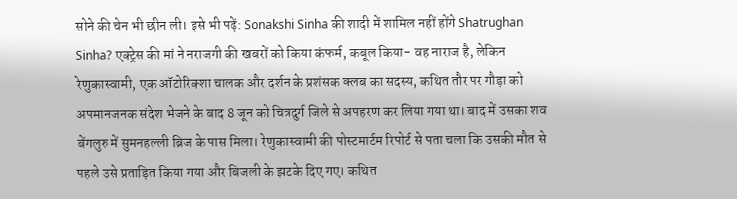सोने की चेन भी छीन ली। इसे भी पढ़ें: Sonakshi Sinha की शादी में शामिल नहीं होंगे Shatrughan Sinha? एक्ट्रेस की मां ने नराजगी की खबरों को किया कंफर्म, कबूल किया- वह नाराज है, लेकिन रेणुकास्वामी, एक ऑटोरिक्शा चालक और दर्शन के प्रशंसक क्लब का सदस्य, कथित तौर पर गौड़ा को अपमानजनक संदेश भेजने के बाद 8 जून को चित्रदुर्ग जिले से अपहरण कर लिया गया था। बाद में उसका शव बेंगलुरु में सुमनहल्ली ब्रिज के पास मिला। रेणुकास्वामी की पोस्टमार्टम रिपोर्ट से पता चला कि उसकी मौत से पहले उसे प्रताड़ित किया गया और बिजली के झटके दिए गए। कथित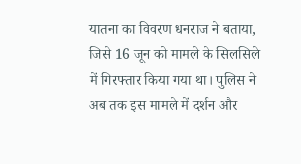यातना का विवरण धनराज ने बताया, जिसे 16 जून को मामले के सिलसिले में गिरफ्तार किया गया था। पुलिस ने अब तक इस मामले में दर्शन और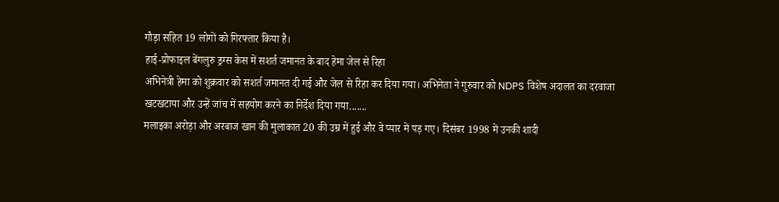गौड़ा सहित 19 लोगों को गिरफ्तार किया है।
हाई-प्रोफाइल बेंगलुरु ड्रग्स केस में सशर्त जमानत के बाद हेमा जेल से रिहा
अभिनेत्री हेमा को शुक्रवार को सशर्त जमानत दी गई और जेल से रिहा कर दिया गया। अभिनेता ने गुरुवार को NDPS विशेष अदालत का दरवाजा खटखटाया और उन्हें जांच में सहयोग करने का निर्देश दिया गया.......
मलाइका अरोड़ा और अरबाज खान की मुलाकात 20 की उम्र में हुई और वे प्यार में पड़ गए। दिसंबर 1998 में उनकी शादी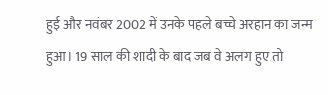हुई और नवंबर 2002 में उनके पहले बच्चे अरहान का जन्म हुआ। 19 साल की शादी के बाद जब वे अलग हुए तो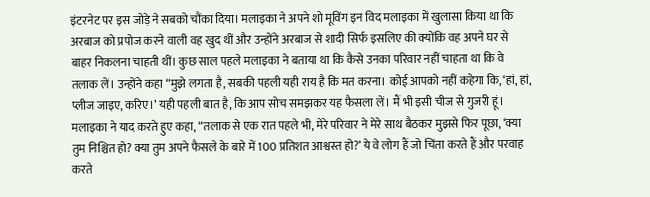इंटरनेट पर इस जोड़े ने सबको चौंका दिया। मलाइका ने अपने शो मूविंग इन विद मलाइका में खुलासा किया था कि अरबाज को प्रपोज करने वाली वह खुद थीं और उन्होंने अरबाज से शादी सिर्फ इसलिए की क्योंकि वह अपने घर से बाहर निकलना चाहती थीं। कुछ साल पहले मलाइका ने बताया था कि कैसे उनका परिवार नहीं चाहता था कि वे तलाक लें। उन्होंने कहा “मुझे लगता है, सबकी पहली यही राय है कि मत करना। कोई आपको नहीं कहेगा कि, ‘हां, हां, प्लीज जाइए, करिए।’ यही पहली बात है, कि आप सोच समझकर यह फैसला लें। मैं भी इसी चीज से गुजरी हूं। मलाइका ने याद करते हुए कहा, “तलाक से एक रात पहले भी, मेरे परिवार ने मेरे साथ बैठकर मुझसे फिर पूछा, ‘क्या तुम निश्चित हो? क्या तुम अपने फैसले के बारे में 100 प्रतिशत आश्वस्त हो?’ ये वे लोग हैं जो चिंता करते हैं और परवाह करते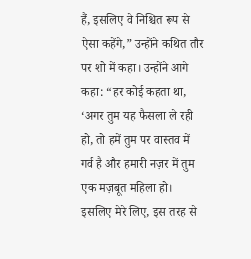हैं, इसलिए वे निश्चित रूप से ऐसा कहेंगे,” उन्होंने कथित तौर पर शो में कहा। उन्होंने आगे कहा: “हर कोई कहता था, ‘अगर तुम यह फैसला ले रही हो, तो हमें तुम पर वास्तव में गर्व है और हमारी नज़र में तुम एक मज़बूत महिला हो। इसलिए मेरे लिए, इस तरह से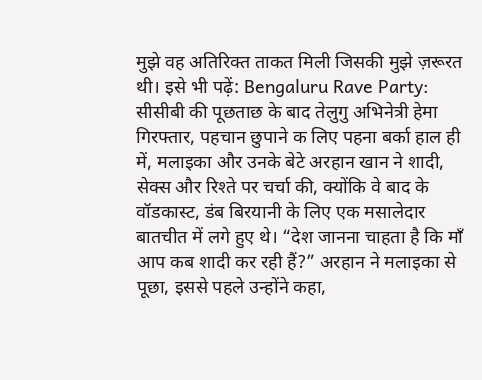मुझे वह अतिरिक्त ताकत मिली जिसकी मुझे ज़रूरत थी। इसे भी पढ़ें: Bengaluru Rave Party: सीसीबी की पूछताछ के बाद तेलुगु अभिनेत्री हेमा गिरफ्तार, पहचान छुपाने क लिए पहना बर्का हाल ही में, मलाइका और उनके बेटे अरहान खान ने शादी, सेक्स और रिश्ते पर चर्चा की, क्योंकि वे बाद के वॉडकास्ट, डंब बिरयानी के लिए एक मसालेदार बातचीत में लगे हुए थे। “देश जानना चाहता है कि माँ आप कब शादी कर रही हैं?” अरहान ने मलाइका से पूछा, इससे पहले उन्होंने कहा,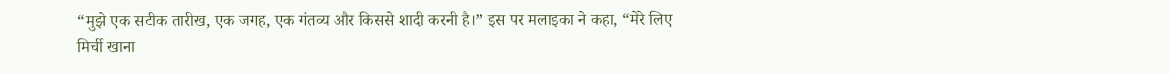“मुझे एक सटीक तारीख, एक जगह, एक गंतव्य और किससे शादी करनी है।” इस पर मलाइका ने कहा, “मेरे लिए मिर्ची खाना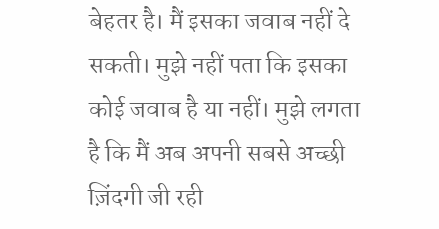बेहतर है। मैं इसका जवाब नहीं दे सकती। मुझे नहीं पता कि इसका कोई जवाब है या नहीं। मुझे लगता है कि मैं अब अपनी सबसे अच्छी ज़िंदगी जी रही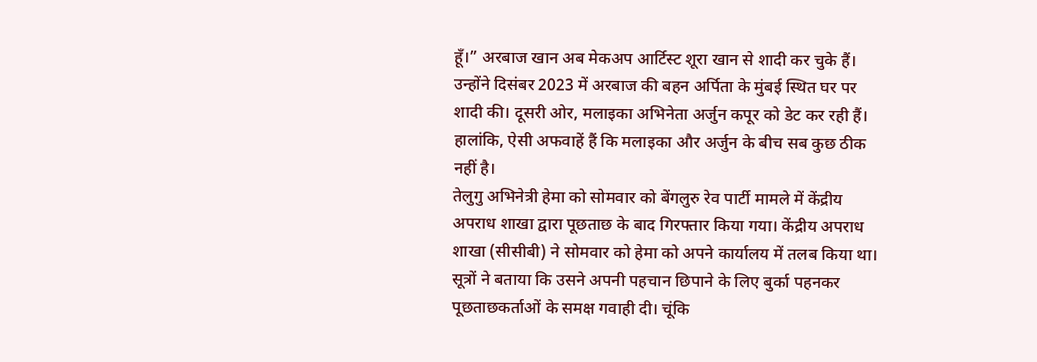हूँ।” अरबाज खान अब मेकअप आर्टिस्ट शूरा खान से शादी कर चुके हैं। उन्होंने दिसंबर 2023 में अरबाज की बहन अर्पिता के मुंबई स्थित घर पर शादी की। दूसरी ओर, मलाइका अभिनेता अर्जुन कपूर को डेट कर रही हैं। हालांकि, ऐसी अफवाहें हैं कि मलाइका और अर्जुन के बीच सब कुछ ठीक नहीं है।
तेलुगु अभिनेत्री हेमा को सोमवार को बेंगलुरु रेव पार्टी मामले में केंद्रीय अपराध शाखा द्वारा पूछताछ के बाद गिरफ्तार किया गया। केंद्रीय अपराध शाखा (सीसीबी) ने सोमवार को हेमा को अपने कार्यालय में तलब किया था। सूत्रों ने बताया कि उसने अपनी पहचान छिपाने के लिए बुर्का पहनकर पूछताछकर्ताओं के समक्ष गवाही दी। चूंकि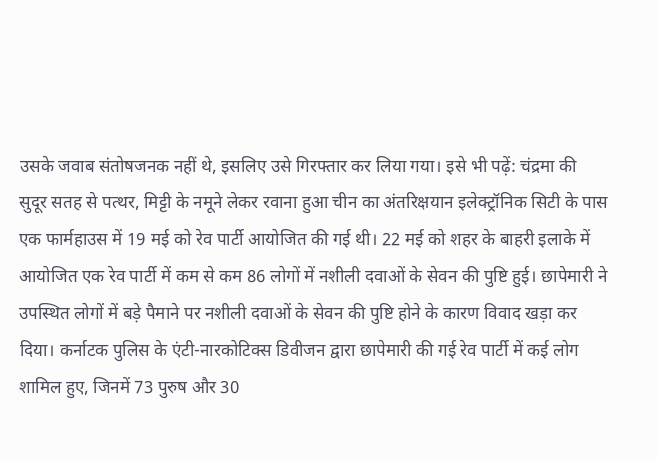उसके जवाब संतोषजनक नहीं थे, इसलिए उसे गिरफ्तार कर लिया गया। इसे भी पढ़ें: चंद्रमा की सुदूर सतह से पत्थर, मिट्टी के नमूने लेकर रवाना हुआ चीन का अंतरिक्षयान इलेक्ट्रॉनिक सिटी के पास एक फार्महाउस में 19 मई को रेव पार्टी आयोजित की गई थी। 22 मई को शहर के बाहरी इलाके में आयोजित एक रेव पार्टी में कम से कम 86 लोगों में नशीली दवाओं के सेवन की पुष्टि हुई। छापेमारी ने उपस्थित लोगों में बड़े पैमाने पर नशीली दवाओं के सेवन की पुष्टि होने के कारण विवाद खड़ा कर दिया। कर्नाटक पुलिस के एंटी-नारकोटिक्स डिवीजन द्वारा छापेमारी की गई रेव पार्टी में कई लोग शामिल हुए, जिनमें 73 पुरुष और 30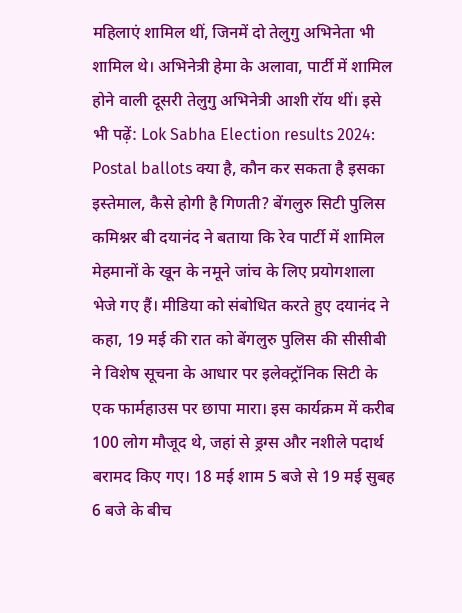महिलाएं शामिल थीं, जिनमें दो तेलुगु अभिनेता भी शामिल थे। अभिनेत्री हेमा के अलावा, पार्टी में शामिल होने वाली दूसरी तेलुगु अभिनेत्री आशी रॉय थीं। इसे भी पढ़ें: Lok Sabha Election results 2024: Postal ballots क्या है, कौन कर सकता है इसका इस्तेमाल, कैसे होगी है गिणती? बेंगलुरु सिटी पुलिस कमिश्नर बी दयानंद ने बताया कि रेव पार्टी में शामिल मेहमानों के खून के नमूने जांच के लिए प्रयोगशाला भेजे गए हैं। मीडिया को संबोधित करते हुए दयानंद ने कहा, 19 मई की रात को बेंगलुरु पुलिस की सीसीबी ने विशेष सूचना के आधार पर इलेक्ट्रॉनिक सिटी के एक फार्महाउस पर छापा मारा। इस कार्यक्रम में करीब 100 लोग मौजूद थे, जहां से ड्रग्स और नशीले पदार्थ बरामद किए गए। 18 मई शाम 5 बजे से 19 मई सुबह 6 बजे के बीच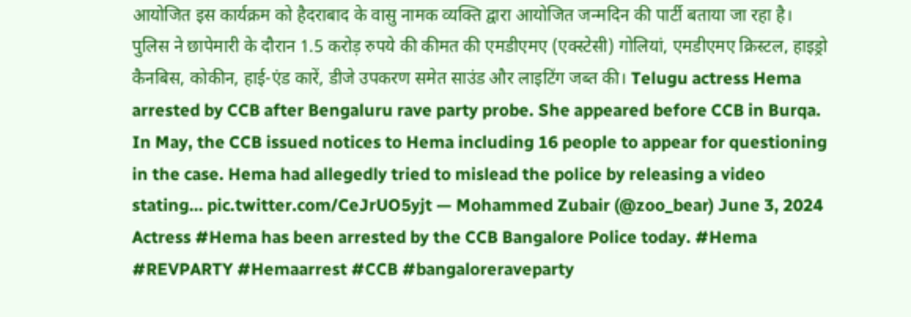आयोजित इस कार्यक्रम को हैदराबाद के वासु नामक व्यक्ति द्वारा आयोजित जन्मदिन की पार्टी बताया जा रहा है। पुलिस ने छापेमारी के दौरान 1.5 करोड़ रुपये की कीमत की एमडीएमए (एक्स्टेसी) गोलियां, एमडीएमए क्रिस्टल, हाइड्रो कैनबिस, कोकीन, हाई-एंड कारें, डीजे उपकरण समेत साउंड और लाइटिंग जब्त की। Telugu actress Hema arrested by CCB after Bengaluru rave party probe. She appeared before CCB in Burqa. In May, the CCB issued notices to Hema including 16 people to appear for questioning in the case. Hema had allegedly tried to mislead the police by releasing a video stating… pic.twitter.com/CeJrUO5yjt — Mohammed Zubair (@zoo_bear) June 3, 2024 Actress #Hema has been arrested by the CCB Bangalore Police today. #Hema #REVPARTY #Hemaarrest #CCB #bangaloreraveparty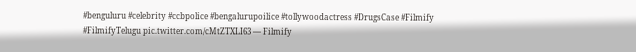#benguluru #celebrity #ccbpolice #bengalurupoilice #tollywoodactress #DrugsCase #Filmify #FilmifyTelugu pic.twitter.com/cMtZTXLI63 — Filmify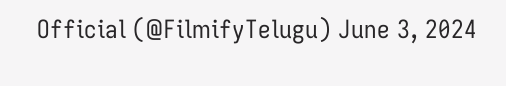Official (@FilmifyTelugu) June 3, 2024